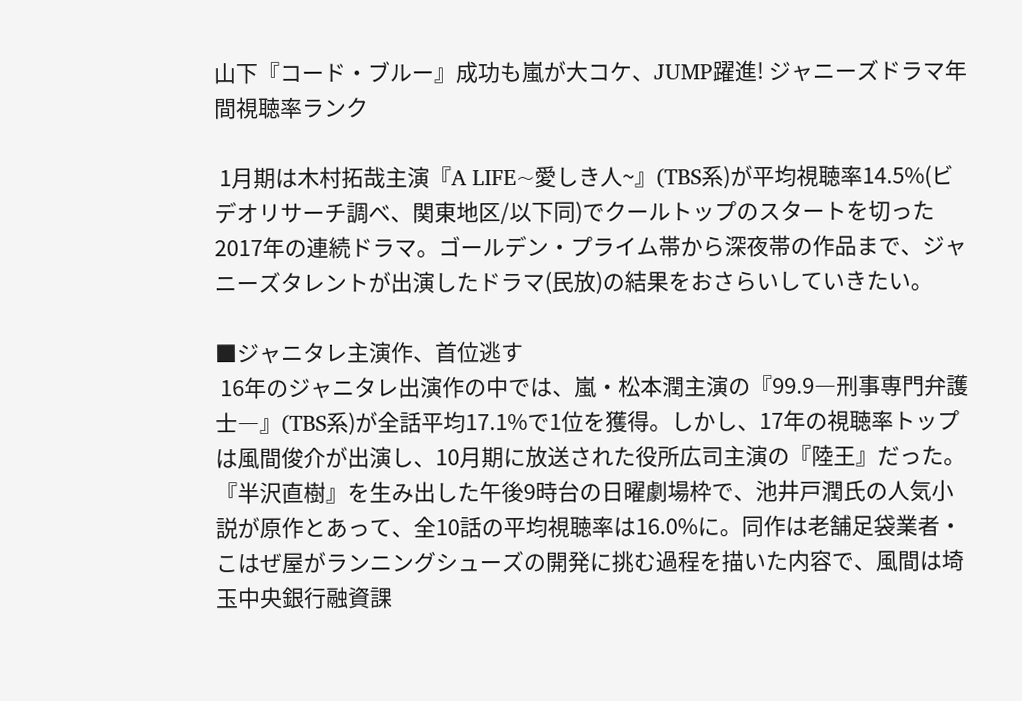山下『コード・ブルー』成功も嵐が大コケ、JUMP躍進! ジャニーズドラマ年間視聴率ランク

 1月期は木村拓哉主演『A LIFE~愛しき人~』(TBS系)が平均視聴率14.5%(ビデオリサーチ調べ、関東地区/以下同)でクールトップのスタートを切った2017年の連続ドラマ。ゴールデン・プライム帯から深夜帯の作品まで、ジャニーズタレントが出演したドラマ(民放)の結果をおさらいしていきたい。

■ジャニタレ主演作、首位逃す
 16年のジャニタレ出演作の中では、嵐・松本潤主演の『99.9―刑事専門弁護士―』(TBS系)が全話平均17.1%で1位を獲得。しかし、17年の視聴率トップは風間俊介が出演し、10月期に放送された役所広司主演の『陸王』だった。『半沢直樹』を生み出した午後9時台の日曜劇場枠で、池井戸潤氏の人気小説が原作とあって、全10話の平均視聴率は16.0%に。同作は老舗足袋業者・こはぜ屋がランニングシューズの開発に挑む過程を描いた内容で、風間は埼玉中央銀行融資課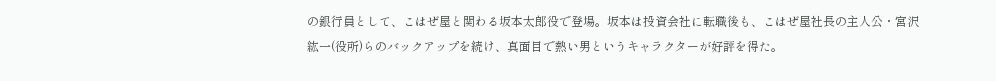の銀行員として、こはぜ屋と関わる坂本太郎役で登場。坂本は投資会社に転職後も、こはぜ屋社長の主人公・宮沢紘一(役所)らのバックアップを続け、真面目で熱い男というキャラクターが好評を得た。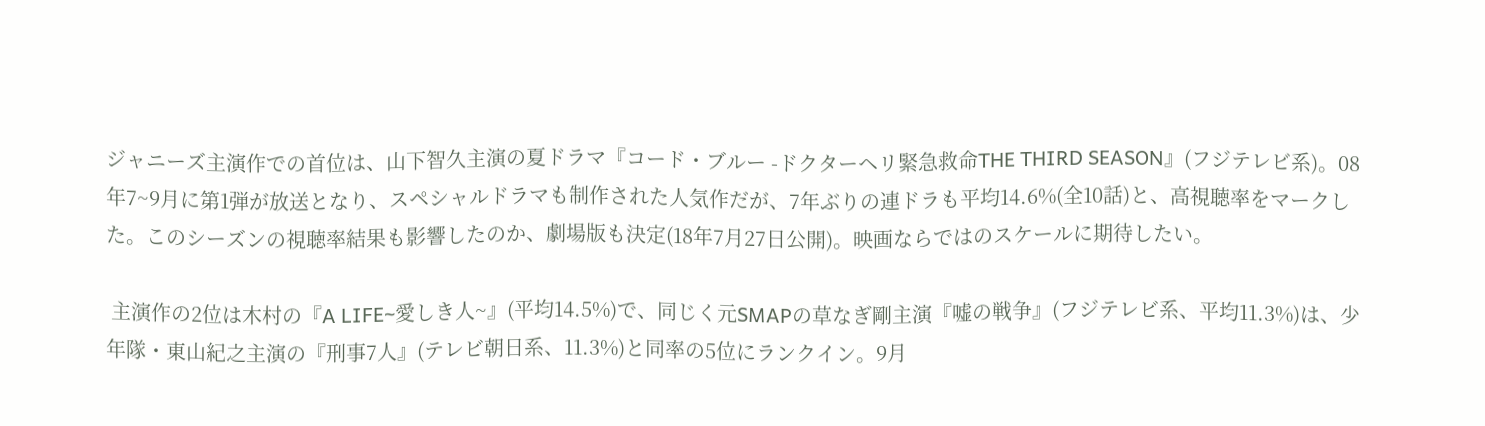ジャニーズ主演作での首位は、山下智久主演の夏ドラマ『コード・ブルー -ドクターヘリ緊急救命THE THIRD SEASON』(フジテレビ系)。08年7~9月に第1弾が放送となり、スペシャルドラマも制作された人気作だが、7年ぶりの連ドラも平均14.6%(全10話)と、高視聴率をマークした。このシーズンの視聴率結果も影響したのか、劇場版も決定(18年7月27日公開)。映画ならではのスケールに期待したい。

 主演作の2位は木村の『A LIFE~愛しき人~』(平均14.5%)で、同じく元SMAPの草なぎ剛主演『嘘の戦争』(フジテレビ系、平均11.3%)は、少年隊・東山紀之主演の『刑事7人』(テレビ朝日系、11.3%)と同率の5位にランクイン。9月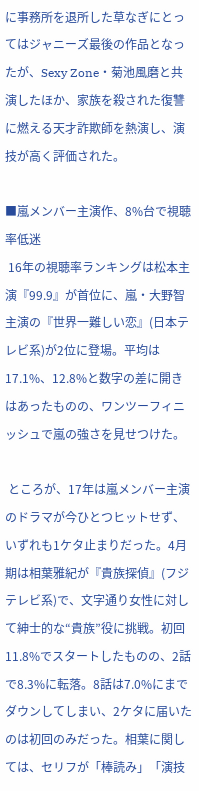に事務所を退所した草なぎにとってはジャニーズ最後の作品となったが、Sexy Zone・菊池風磨と共演したほか、家族を殺された復讐に燃える天才詐欺師を熱演し、演技が高く評価された。

■嵐メンバー主演作、8%台で視聴率低迷
 16年の視聴率ランキングは松本主演『99.9』が首位に、嵐・大野智主演の『世界一難しい恋』(日本テレビ系)が2位に登場。平均は17.1%、12.8%と数字の差に開きはあったものの、ワンツーフィニッシュで嵐の強さを見せつけた。

 ところが、17年は嵐メンバー主演のドラマが今ひとつヒットせず、いずれも1ケタ止まりだった。4月期は相葉雅紀が『貴族探偵』(フジテレビ系)で、文字通り女性に対して紳士的な“貴族”役に挑戦。初回11.8%でスタートしたものの、2話で8.3%に転落。8話は7.0%にまでダウンしてしまい、2ケタに届いたのは初回のみだった。相葉に関しては、セリフが「棒読み」「演技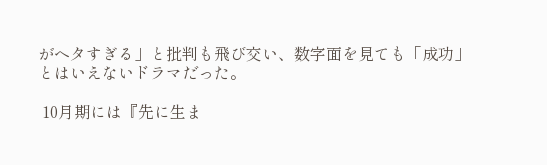がヘタすぎる」と批判も飛び交い、数字面を見ても「成功」とはいえないドラマだった。

 10月期には『先に生ま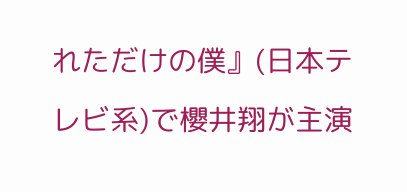れただけの僕』(日本テレビ系)で櫻井翔が主演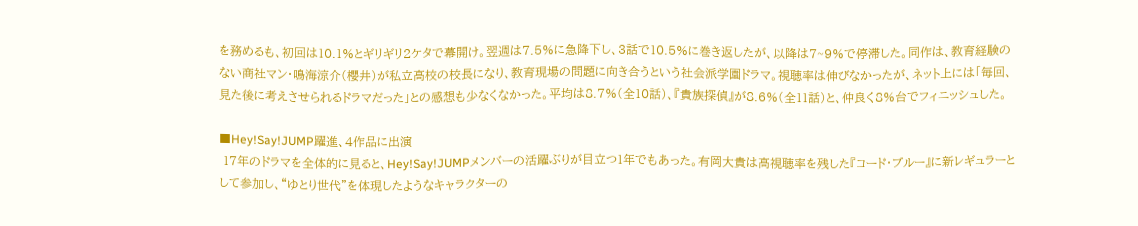を務めるも、初回は10.1%とギリギリ2ケタで幕開け。翌週は7.5%に急降下し、3話で10.5%に巻き返したが、以降は7~9%で停滞した。同作は、教育経験のない商社マン・鳴海涼介(櫻井)が私立高校の校長になり、教育現場の問題に向き合うという社会派学園ドラマ。視聴率は伸びなかったが、ネット上には「毎回、見た後に考えさせられるドラマだった」との感想も少なくなかった。平均は8.7%(全10話)、『貴族探偵』が8.6%(全11話)と、仲良く8%台でフィニッシュした。

■Hey!Say!JUMP躍進、4作品に出演
 17年のドラマを全体的に見ると、Hey!Say!JUMPメンバーの活躍ぶりが目立つ1年でもあった。有岡大貴は高視聴率を残した『コード・ブルー』に新レギュラーとして参加し、“ゆとり世代”を体現したようなキャラクターの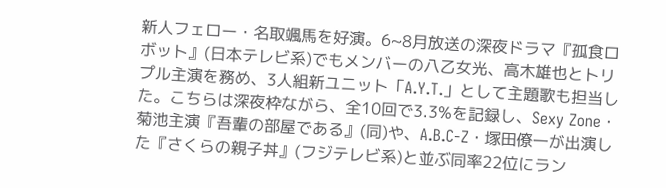新人フェロー・名取颯馬を好演。6~8月放送の深夜ドラマ『孤食ロボット』(日本テレビ系)でもメンバーの八乙女光、高木雄也とトリプル主演を務め、3人組新ユニット「A.Y.T.」として主題歌も担当した。こちらは深夜枠ながら、全10回で3.3%を記録し、Sexy Zone・菊池主演『吾輩の部屋である』(同)や、A.B.C-Z・塚田僚一が出演した『さくらの親子丼』(フジテレビ系)と並ぶ同率22位にラン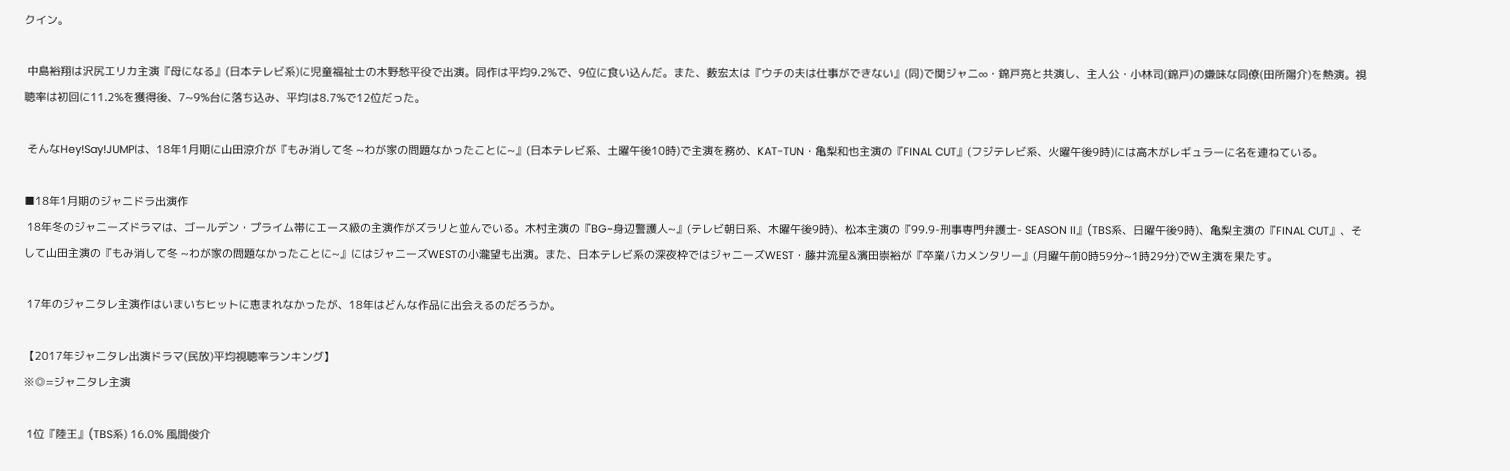クイン。

 中島裕翔は沢尻エリカ主演『母になる』(日本テレビ系)に児童福祉士の木野愁平役で出演。同作は平均9.2%で、9位に食い込んだ。また、薮宏太は『ウチの夫は仕事ができない』(同)で関ジャニ∞・錦戸亮と共演し、主人公・小林司(錦戸)の嫌味な同僚(田所陽介)を熱演。視聴率は初回に11.2%を獲得後、7~9%台に落ち込み、平均は8.7%で12位だった。

 そんなHey!Say!JUMPは、18年1月期に山田涼介が『もみ消して冬 ~わが家の問題なかったことに~』(日本テレビ系、土曜午後10時)で主演を務め、KAT-TUN・亀梨和也主演の『FINAL CUT』(フジテレビ系、火曜午後9時)には高木がレギュラーに名を連ねている。

■18年1月期のジャニドラ出演作
 18年冬のジャニーズドラマは、ゴールデン・プライム帯にエース級の主演作がズラリと並んでいる。木村主演の『BG~身辺警護人~』(テレビ朝日系、木曜午後9時)、松本主演の『99.9-刑事専門弁護士- SEASON II』(TBS系、日曜午後9時)、亀梨主演の『FINAL CUT』、そして山田主演の『もみ消して冬 ~わが家の問題なかったことに~』にはジャニーズWESTの小瀧望も出演。また、日本テレビ系の深夜枠ではジャニーズWEST・藤井流星&濱田崇裕が『卒業バカメンタリー』(月曜午前0時59分~1時29分)でW主演を果たす。

 17年のジャニタレ主演作はいまいちヒットに恵まれなかったが、18年はどんな作品に出会えるのだろうか。

【2017年ジャニタレ出演ドラマ(民放)平均視聴率ランキング】
※◎=ジャニタレ主演

 1位『陸王』(TBS系) 16.0% 風間俊介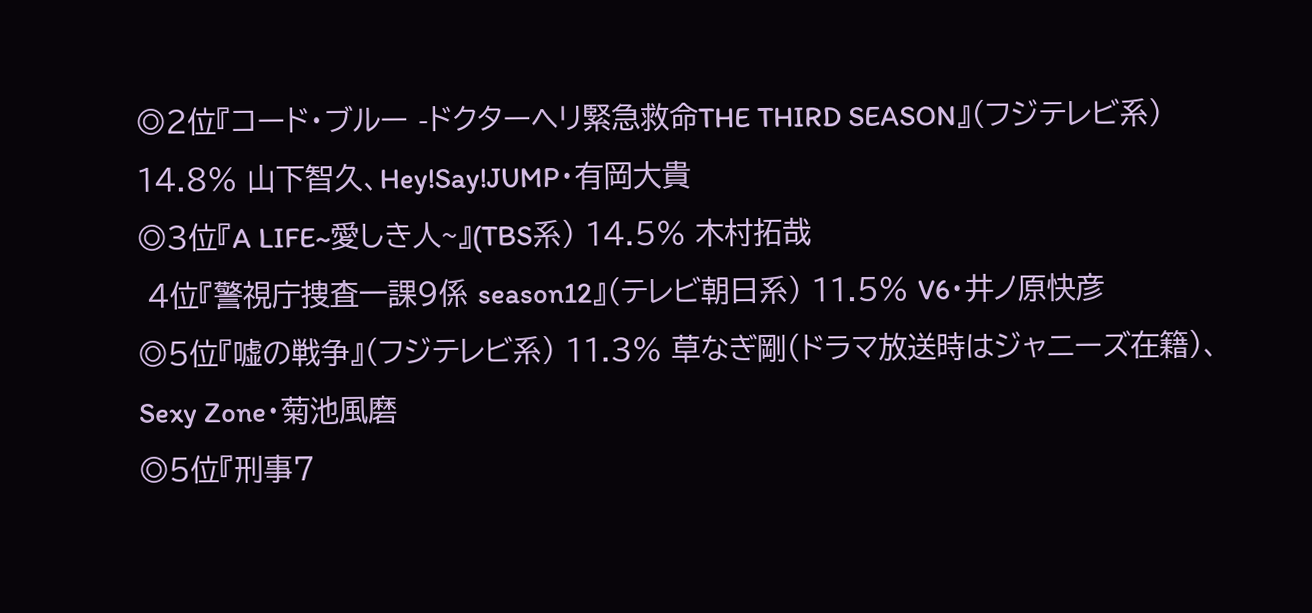◎2位『コード・ブルー -ドクターヘリ緊急救命THE THIRD SEASON』(フジテレビ系) 14.8% 山下智久、Hey!Say!JUMP・有岡大貴
◎3位『A LIFE~愛しき人~』(TBS系) 14.5% 木村拓哉
 4位『警視庁捜査一課9係 season12』(テレビ朝日系) 11.5% V6・井ノ原快彦
◎5位『嘘の戦争』(フジテレビ系) 11.3% 草なぎ剛(ドラマ放送時はジャニーズ在籍)、Sexy Zone・菊池風磨
◎5位『刑事7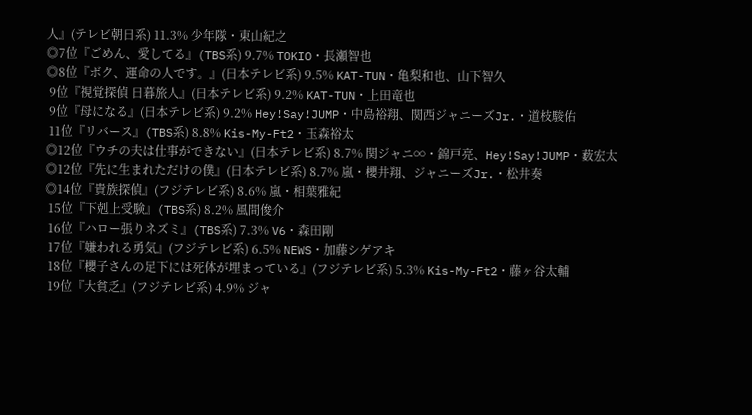人』(テレビ朝日系) 11.3% 少年隊・東山紀之
◎7位『ごめん、愛してる』(TBS系) 9.7% TOKIO・長瀬智也
◎8位『ボク、運命の人です。』(日本テレビ系) 9.5% KAT-TUN・亀梨和也、山下智久
 9位『視覚探偵 日暮旅人』(日本テレビ系) 9.2% KAT-TUN・上田竜也
 9位『母になる』(日本テレビ系) 9.2% Hey!Say!JUMP・中島裕翔、関西ジャニーズJr.・道枝駿佑
 11位『リバース』(TBS系) 8.8% Kis-My-Ft2・玉森裕太
◎12位『ウチの夫は仕事ができない』(日本テレビ系) 8.7% 関ジャニ∞・錦戸亮、Hey!Say!JUMP・薮宏太
◎12位『先に生まれただけの僕』(日本テレビ系) 8.7% 嵐・櫻井翔、ジャニーズJr.・松井奏
◎14位『貴族探偵』(フジテレビ系) 8.6% 嵐・相葉雅紀
 15位『下剋上受験』(TBS系) 8.2% 風間俊介
 16位『ハロー張りネズミ』(TBS系) 7.3% V6・森田剛
 17位『嫌われる勇気』(フジテレビ系) 6.5% NEWS・加藤シゲアキ
 18位『櫻子さんの足下には死体が埋まっている』(フジテレビ系) 5.3% Kis-My-Ft2・藤ヶ谷太輔
 19位『大貧乏』(フジテレビ系) 4.9% ジャ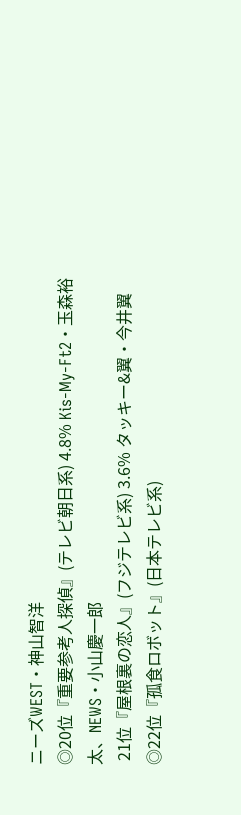ニーズWEST・神山智洋
◎20位『重要参考人探偵』(テレビ朝日系) 4.8% Kis-My-Ft2・玉森裕太、NEWS・小山慶一郎
 21位『屋根裏の恋人』(フジテレビ系) 3.6% タッキー&翼・今井翼
◎22位『孤食ロボット』(日本テレビ系)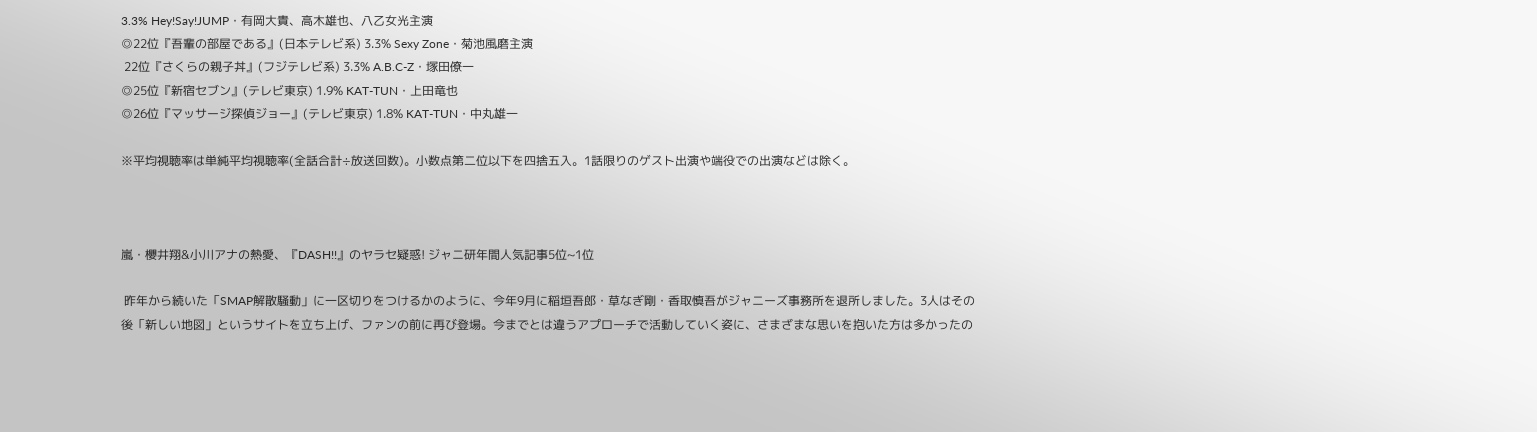3.3% Hey!Say!JUMP・有岡大貴、高木雄也、八乙女光主演
◎22位『吾輩の部屋である』(日本テレビ系) 3.3% Sexy Zone・菊池風磨主演
 22位『さくらの親子丼』(フジテレビ系) 3.3% A.B.C-Z・塚田僚一
◎25位『新宿セブン』(テレビ東京) 1.9% KAT-TUN・上田竜也
◎26位『マッサージ探偵ジョー』(テレビ東京) 1.8% KAT-TUN・中丸雄一

※平均視聴率は単純平均視聴率(全話合計÷放送回数)。小数点第二位以下を四捨五入。1話限りのゲスト出演や端役での出演などは除く。



嵐・櫻井翔&小川アナの熱愛、『DASH!!』のヤラセ疑惑! ジャニ研年間人気記事5位~1位

 昨年から続いた「SMAP解散騒動」に一区切りをつけるかのように、今年9月に稲垣吾郎・草なぎ剛・香取慎吾がジャニーズ事務所を退所しました。3人はその後「新しい地図」というサイトを立ち上げ、ファンの前に再び登場。今までとは違うアプローチで活動していく姿に、さまざまな思いを抱いた方は多かったの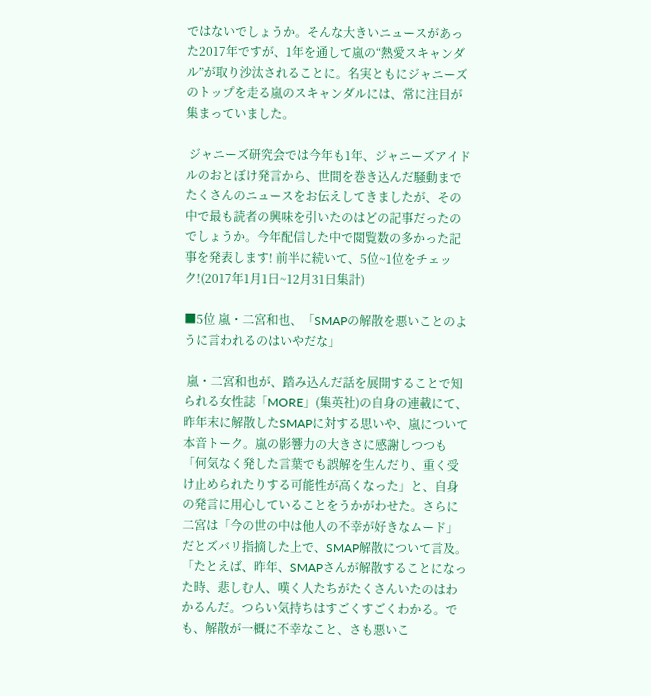ではないでしょうか。そんな大きいニュースがあった2017年ですが、1年を通して嵐の“熱愛スキャンダル”が取り沙汰されることに。名実ともにジャニーズのトップを走る嵐のスキャンダルには、常に注目が集まっていました。

 ジャニーズ研究会では今年も1年、ジャニーズアイドルのおとぼけ発言から、世間を巻き込んだ騒動までたくさんのニュースをお伝えしてきましたが、その中で最も読者の興味を引いたのはどの記事だったのでしょうか。今年配信した中で閲覧数の多かった記事を発表します! 前半に続いて、5位~1位をチェック!(2017年1月1日~12月31日集計)

■5位 嵐・二宮和也、「SMAPの解散を悪いことのように言われるのはいやだな」

 嵐・二宮和也が、踏み込んだ話を展開することで知られる女性誌「MORE」(集英社)の自身の連載にて、昨年末に解散したSMAPに対する思いや、嵐について本音トーク。嵐の影響力の大きさに感謝しつつも「何気なく発した言葉でも誤解を生んだり、重く受け止められたりする可能性が高くなった」と、自身の発言に用心していることをうかがわせた。さらに二宮は「今の世の中は他人の不幸が好きなムード」だとズバリ指摘した上で、SMAP解散について言及。「たとえば、昨年、SMAPさんが解散することになった時、悲しむ人、嘆く人たちがたくさんいたのはわかるんだ。つらい気持ちはすごくすごくわかる。でも、解散が一概に不幸なこと、さも悪いこ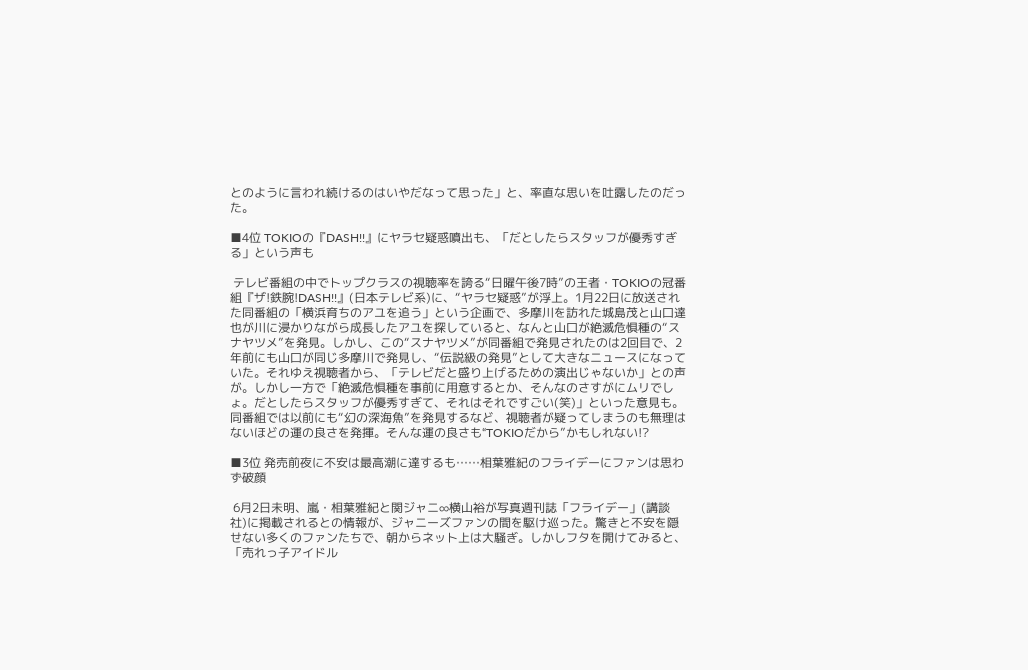とのように言われ続けるのはいやだなって思った」と、率直な思いを吐露したのだった。

■4位 TOKIOの『DASH!!』にヤラセ疑惑噴出も、「だとしたらスタッフが優秀すぎる」という声も

 テレビ番組の中でトップクラスの視聴率を誇る“日曜午後7時”の王者・TOKIOの冠番組『ザ!鉄腕!DASH!!』(日本テレビ系)に、“ヤラセ疑惑”が浮上。1月22日に放送された同番組の「横浜育ちのアユを追う」という企画で、多摩川を訪れた城島茂と山口達也が川に浸かりながら成長したアユを探していると、なんと山口が絶滅危惧種の“スナヤツメ”を発見。しかし、この“スナヤツメ”が同番組で発見されたのは2回目で、2年前にも山口が同じ多摩川で発見し、“伝説級の発見”として大きなニュースになっていた。それゆえ視聴者から、「テレビだと盛り上げるための演出じゃないか」との声が。しかし一方で「絶滅危惧種を事前に用意するとか、そんなのさすがにムリでしょ。だとしたらスタッフが優秀すぎて、それはそれですごい(笑)」といった意見も。同番組では以前にも“幻の深海魚”を発見するなど、視聴者が疑ってしまうのも無理はないほどの運の良さを発揮。そんな運の良さも“TOKIOだから”かもしれない!?

■3位 発売前夜に不安は最高潮に達するも……相葉雅紀のフライデーにファンは思わず破顔

 6月2日未明、嵐・相葉雅紀と関ジャニ∞横山裕が写真週刊誌「フライデー」(講談社)に掲載されるとの情報が、ジャニーズファンの間を駆け巡った。驚きと不安を隠せない多くのファンたちで、朝からネット上は大騒ぎ。しかしフタを開けてみると、「売れっ子アイドル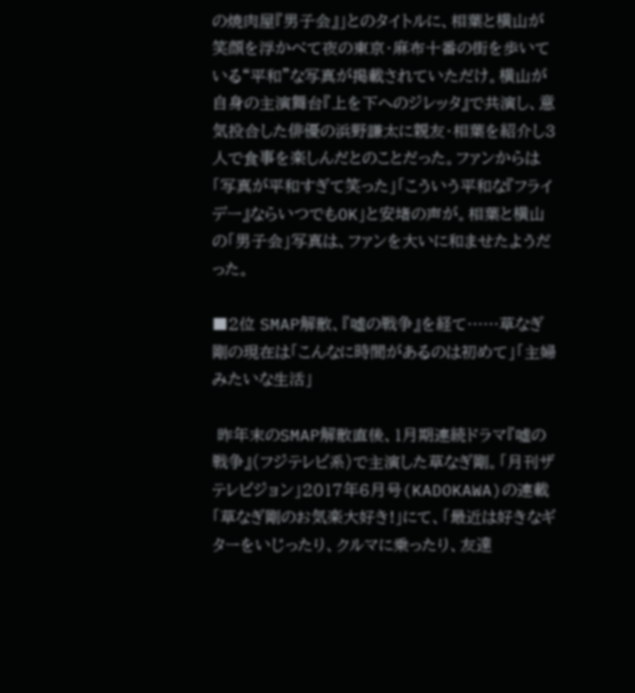の焼肉屋『男子会』」とのタイトルに、相葉と横山が笑顔を浮かべて夜の東京・麻布十番の街を歩いている“平和”な写真が掲載されていただけ。横山が自身の主演舞台『上を下へのジレッタ』で共演し、意気投合した俳優の浜野謙太に親友・相葉を紹介し3人で食事を楽しんだとのことだった。ファンからは「写真が平和すぎて笑った」「こういう平和な『フライデー』ならいつでもOK」と安堵の声が。相葉と横山の「男子会」写真は、ファンを大いに和ませたようだった。

■2位 SMAP解散、『嘘の戦争』を経て……草なぎ剛の現在は「こんなに時間があるのは初めて」「主婦みたいな生活」

 昨年末のSMAP解散直後、1月期連続ドラマ『嘘の戦争』(フジテレビ系)で主演した草なぎ剛。「月刊ザテレビジョン」2017年6月号(KADOKAWA)の連載「草なぎ剛のお気楽大好き!」にて、「最近は好きなギターをいじったり、クルマに乗ったり、友達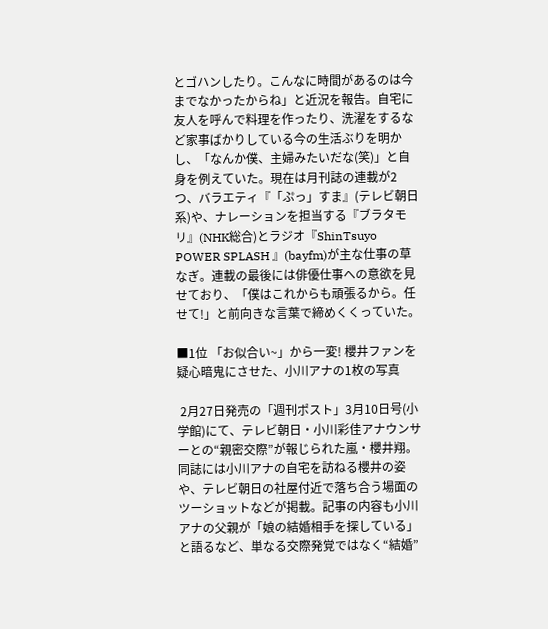とゴハンしたり。こんなに時間があるのは今までなかったからね」と近況を報告。自宅に友人を呼んで料理を作ったり、洗濯をするなど家事ばかりしている今の生活ぶりを明かし、「なんか僕、主婦みたいだな(笑)」と自身を例えていた。現在は月刊誌の連載が2つ、バラエティ『「ぷっ」すま』(テレビ朝日系)や、ナレーションを担当する『ブラタモリ』(NHK総合)とラジオ『ShinTsuyo POWER SPLASH 』(bayfm)が主な仕事の草なぎ。連載の最後には俳優仕事への意欲を見せており、「僕はこれからも頑張るから。任せて!」と前向きな言葉で締めくくっていた。

■1位 「お似合い~」から一変! 櫻井ファンを疑心暗鬼にさせた、小川アナの1枚の写真

 2月27日発売の「週刊ポスト」3月10日号(小学館)にて、テレビ朝日・小川彩佳アナウンサーとの“親密交際”が報じられた嵐・櫻井翔。同誌には小川アナの自宅を訪ねる櫻井の姿や、テレビ朝日の社屋付近で落ち合う場面のツーショットなどが掲載。記事の内容も小川アナの父親が「娘の結婚相手を探している」と語るなど、単なる交際発覚ではなく“結婚”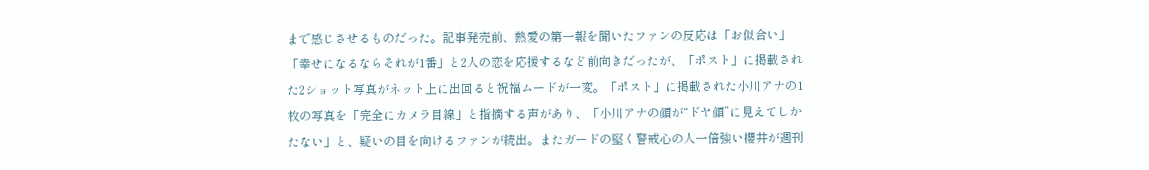まで感じさせるものだった。記事発売前、熱愛の第一報を聞いたファンの反応は「お似合い」「幸せになるならそれが1番」と2人の恋を応援するなど前向きだったが、「ポスト」に掲載された2ショット写真がネット上に出回ると祝福ムードが一変。「ポスト」に掲載された小川アナの1枚の写真を「完全にカメラ目線」と指摘する声があり、「小川アナの顔が“ドヤ顔”に見えてしかたない」と、疑いの目を向けるファンが続出。またガードの堅く警戒心の人一倍強い櫻井が週刊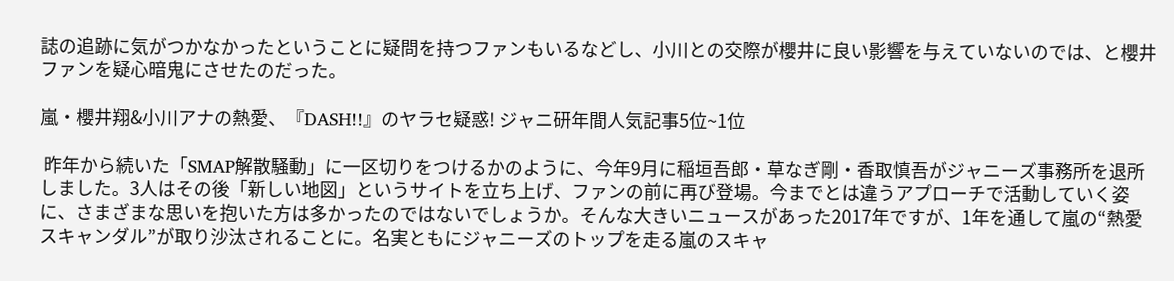誌の追跡に気がつかなかったということに疑問を持つファンもいるなどし、小川との交際が櫻井に良い影響を与えていないのでは、と櫻井ファンを疑心暗鬼にさせたのだった。

嵐・櫻井翔&小川アナの熱愛、『DASH!!』のヤラセ疑惑! ジャニ研年間人気記事5位~1位

 昨年から続いた「SMAP解散騒動」に一区切りをつけるかのように、今年9月に稲垣吾郎・草なぎ剛・香取慎吾がジャニーズ事務所を退所しました。3人はその後「新しい地図」というサイトを立ち上げ、ファンの前に再び登場。今までとは違うアプローチで活動していく姿に、さまざまな思いを抱いた方は多かったのではないでしょうか。そんな大きいニュースがあった2017年ですが、1年を通して嵐の“熱愛スキャンダル”が取り沙汰されることに。名実ともにジャニーズのトップを走る嵐のスキャ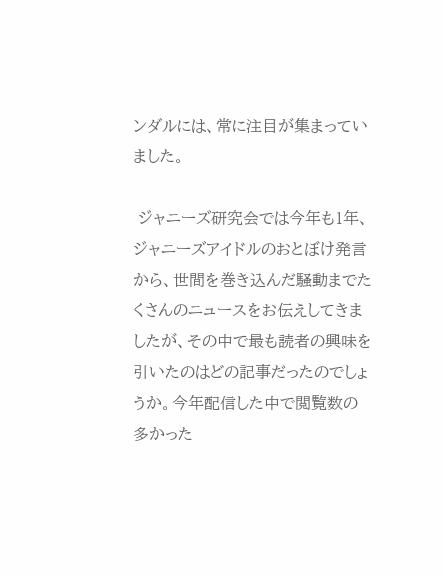ンダルには、常に注目が集まっていました。

 ジャニーズ研究会では今年も1年、ジャニーズアイドルのおとぼけ発言から、世間を巻き込んだ騒動までたくさんのニュースをお伝えしてきましたが、その中で最も読者の興味を引いたのはどの記事だったのでしょうか。今年配信した中で閲覧数の多かった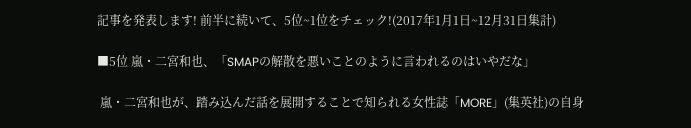記事を発表します! 前半に続いて、5位~1位をチェック!(2017年1月1日~12月31日集計)

■5位 嵐・二宮和也、「SMAPの解散を悪いことのように言われるのはいやだな」

 嵐・二宮和也が、踏み込んだ話を展開することで知られる女性誌「MORE」(集英社)の自身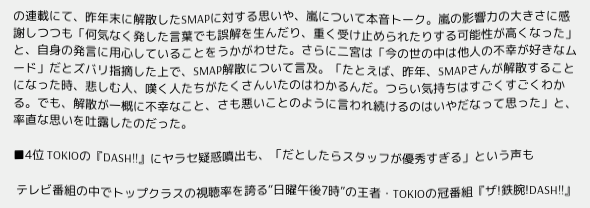の連載にて、昨年末に解散したSMAPに対する思いや、嵐について本音トーク。嵐の影響力の大きさに感謝しつつも「何気なく発した言葉でも誤解を生んだり、重く受け止められたりする可能性が高くなった」と、自身の発言に用心していることをうかがわせた。さらに二宮は「今の世の中は他人の不幸が好きなムード」だとズバリ指摘した上で、SMAP解散について言及。「たとえば、昨年、SMAPさんが解散することになった時、悲しむ人、嘆く人たちがたくさんいたのはわかるんだ。つらい気持ちはすごくすごくわかる。でも、解散が一概に不幸なこと、さも悪いことのように言われ続けるのはいやだなって思った」と、率直な思いを吐露したのだった。

■4位 TOKIOの『DASH!!』にヤラセ疑惑噴出も、「だとしたらスタッフが優秀すぎる」という声も

 テレビ番組の中でトップクラスの視聴率を誇る“日曜午後7時”の王者・TOKIOの冠番組『ザ!鉄腕!DASH!!』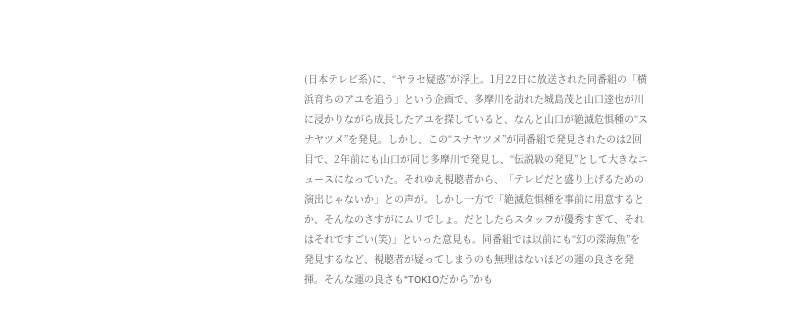(日本テレビ系)に、“ヤラセ疑惑”が浮上。1月22日に放送された同番組の「横浜育ちのアユを追う」という企画で、多摩川を訪れた城島茂と山口達也が川に浸かりながら成長したアユを探していると、なんと山口が絶滅危惧種の“スナヤツメ”を発見。しかし、この“スナヤツメ”が同番組で発見されたのは2回目で、2年前にも山口が同じ多摩川で発見し、“伝説級の発見”として大きなニュースになっていた。それゆえ視聴者から、「テレビだと盛り上げるための演出じゃないか」との声が。しかし一方で「絶滅危惧種を事前に用意するとか、そんなのさすがにムリでしょ。だとしたらスタッフが優秀すぎて、それはそれですごい(笑)」といった意見も。同番組では以前にも“幻の深海魚”を発見するなど、視聴者が疑ってしまうのも無理はないほどの運の良さを発揮。そんな運の良さも“TOKIOだから”かも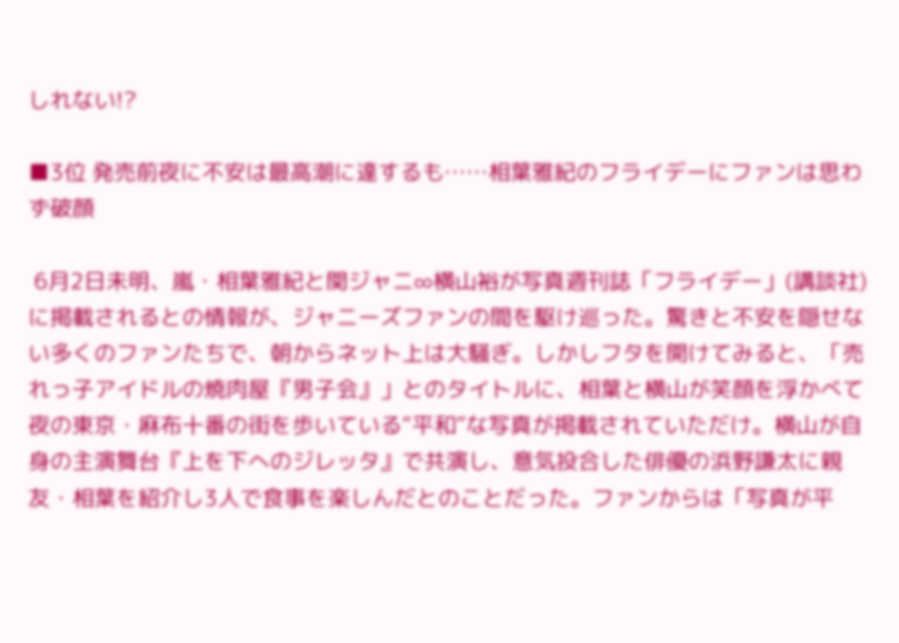しれない!?

■3位 発売前夜に不安は最高潮に達するも……相葉雅紀のフライデーにファンは思わず破顔

 6月2日未明、嵐・相葉雅紀と関ジャニ∞横山裕が写真週刊誌「フライデー」(講談社)に掲載されるとの情報が、ジャニーズファンの間を駆け巡った。驚きと不安を隠せない多くのファンたちで、朝からネット上は大騒ぎ。しかしフタを開けてみると、「売れっ子アイドルの焼肉屋『男子会』」とのタイトルに、相葉と横山が笑顔を浮かべて夜の東京・麻布十番の街を歩いている“平和”な写真が掲載されていただけ。横山が自身の主演舞台『上を下へのジレッタ』で共演し、意気投合した俳優の浜野謙太に親友・相葉を紹介し3人で食事を楽しんだとのことだった。ファンからは「写真が平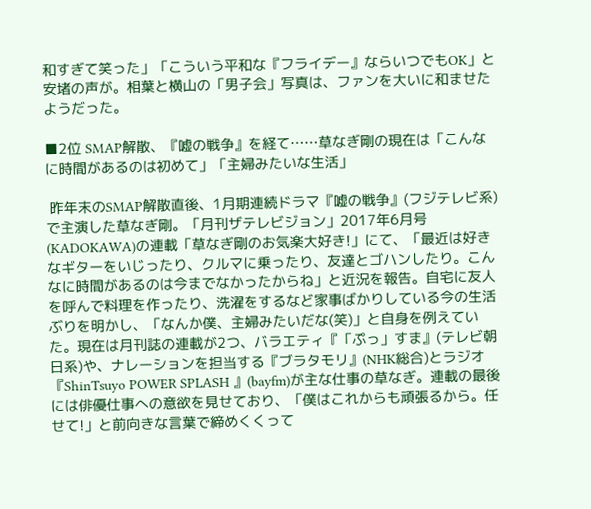和すぎて笑った」「こういう平和な『フライデー』ならいつでもOK」と安堵の声が。相葉と横山の「男子会」写真は、ファンを大いに和ませたようだった。

■2位 SMAP解散、『嘘の戦争』を経て……草なぎ剛の現在は「こんなに時間があるのは初めて」「主婦みたいな生活」

 昨年末のSMAP解散直後、1月期連続ドラマ『嘘の戦争』(フジテレビ系)で主演した草なぎ剛。「月刊ザテレビジョン」2017年6月号(KADOKAWA)の連載「草なぎ剛のお気楽大好き!」にて、「最近は好きなギターをいじったり、クルマに乗ったり、友達とゴハンしたり。こんなに時間があるのは今までなかったからね」と近況を報告。自宅に友人を呼んで料理を作ったり、洗濯をするなど家事ばかりしている今の生活ぶりを明かし、「なんか僕、主婦みたいだな(笑)」と自身を例えていた。現在は月刊誌の連載が2つ、バラエティ『「ぷっ」すま』(テレビ朝日系)や、ナレーションを担当する『ブラタモリ』(NHK総合)とラジオ『ShinTsuyo POWER SPLASH 』(bayfm)が主な仕事の草なぎ。連載の最後には俳優仕事への意欲を見せており、「僕はこれからも頑張るから。任せて!」と前向きな言葉で締めくくって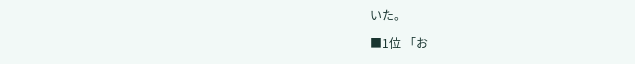いた。

■1位 「お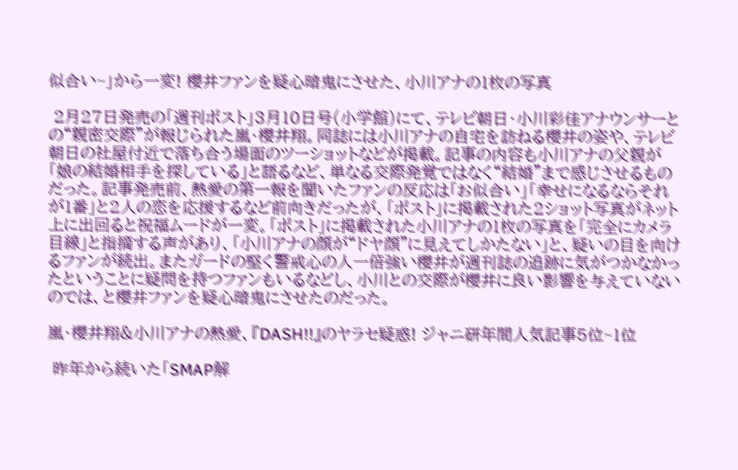似合い~」から一変! 櫻井ファンを疑心暗鬼にさせた、小川アナの1枚の写真

 2月27日発売の「週刊ポスト」3月10日号(小学館)にて、テレビ朝日・小川彩佳アナウンサーとの“親密交際”が報じられた嵐・櫻井翔。同誌には小川アナの自宅を訪ねる櫻井の姿や、テレビ朝日の社屋付近で落ち合う場面のツーショットなどが掲載。記事の内容も小川アナの父親が「娘の結婚相手を探している」と語るなど、単なる交際発覚ではなく“結婚”まで感じさせるものだった。記事発売前、熱愛の第一報を聞いたファンの反応は「お似合い」「幸せになるならそれが1番」と2人の恋を応援するなど前向きだったが、「ポスト」に掲載された2ショット写真がネット上に出回ると祝福ムードが一変。「ポスト」に掲載された小川アナの1枚の写真を「完全にカメラ目線」と指摘する声があり、「小川アナの顔が“ドヤ顔”に見えてしかたない」と、疑いの目を向けるファンが続出。またガードの堅く警戒心の人一倍強い櫻井が週刊誌の追跡に気がつかなかったということに疑問を持つファンもいるなどし、小川との交際が櫻井に良い影響を与えていないのでは、と櫻井ファンを疑心暗鬼にさせたのだった。

嵐・櫻井翔&小川アナの熱愛、『DASH!!』のヤラセ疑惑! ジャニ研年間人気記事5位~1位

 昨年から続いた「SMAP解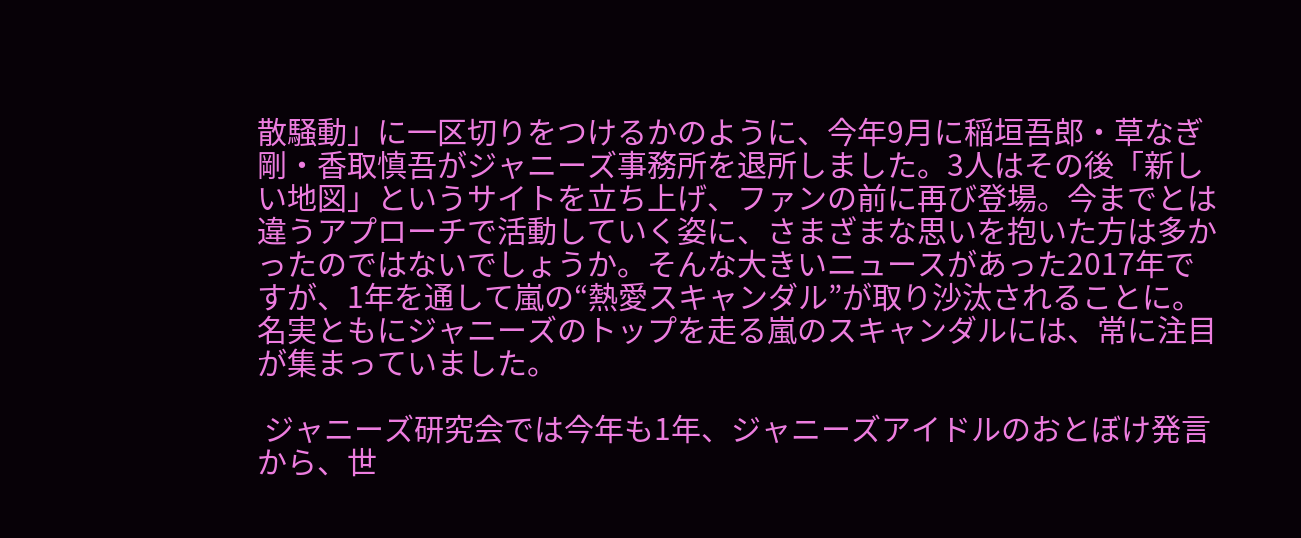散騒動」に一区切りをつけるかのように、今年9月に稲垣吾郎・草なぎ剛・香取慎吾がジャニーズ事務所を退所しました。3人はその後「新しい地図」というサイトを立ち上げ、ファンの前に再び登場。今までとは違うアプローチで活動していく姿に、さまざまな思いを抱いた方は多かったのではないでしょうか。そんな大きいニュースがあった2017年ですが、1年を通して嵐の“熱愛スキャンダル”が取り沙汰されることに。名実ともにジャニーズのトップを走る嵐のスキャンダルには、常に注目が集まっていました。

 ジャニーズ研究会では今年も1年、ジャニーズアイドルのおとぼけ発言から、世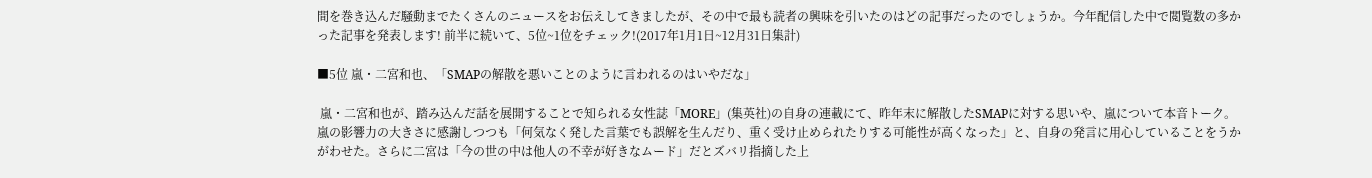間を巻き込んだ騒動までたくさんのニュースをお伝えしてきましたが、その中で最も読者の興味を引いたのはどの記事だったのでしょうか。今年配信した中で閲覧数の多かった記事を発表します! 前半に続いて、5位~1位をチェック!(2017年1月1日~12月31日集計)

■5位 嵐・二宮和也、「SMAPの解散を悪いことのように言われるのはいやだな」

 嵐・二宮和也が、踏み込んだ話を展開することで知られる女性誌「MORE」(集英社)の自身の連載にて、昨年末に解散したSMAPに対する思いや、嵐について本音トーク。嵐の影響力の大きさに感謝しつつも「何気なく発した言葉でも誤解を生んだり、重く受け止められたりする可能性が高くなった」と、自身の発言に用心していることをうかがわせた。さらに二宮は「今の世の中は他人の不幸が好きなムード」だとズバリ指摘した上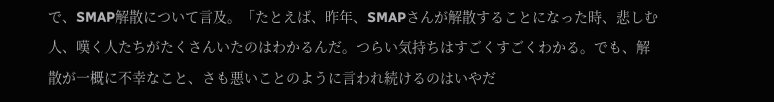で、SMAP解散について言及。「たとえば、昨年、SMAPさんが解散することになった時、悲しむ人、嘆く人たちがたくさんいたのはわかるんだ。つらい気持ちはすごくすごくわかる。でも、解散が一概に不幸なこと、さも悪いことのように言われ続けるのはいやだ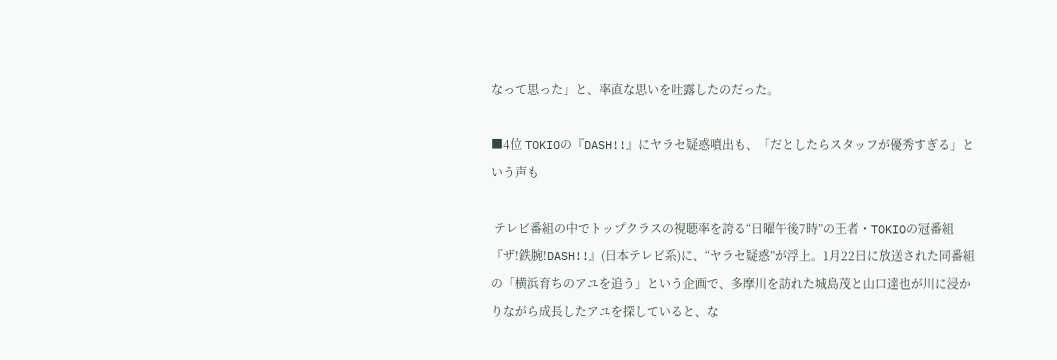なって思った」と、率直な思いを吐露したのだった。

■4位 TOKIOの『DASH!!』にヤラセ疑惑噴出も、「だとしたらスタッフが優秀すぎる」という声も

 テレビ番組の中でトップクラスの視聴率を誇る“日曜午後7時”の王者・TOKIOの冠番組『ザ!鉄腕!DASH!!』(日本テレビ系)に、“ヤラセ疑惑”が浮上。1月22日に放送された同番組の「横浜育ちのアユを追う」という企画で、多摩川を訪れた城島茂と山口達也が川に浸かりながら成長したアユを探していると、な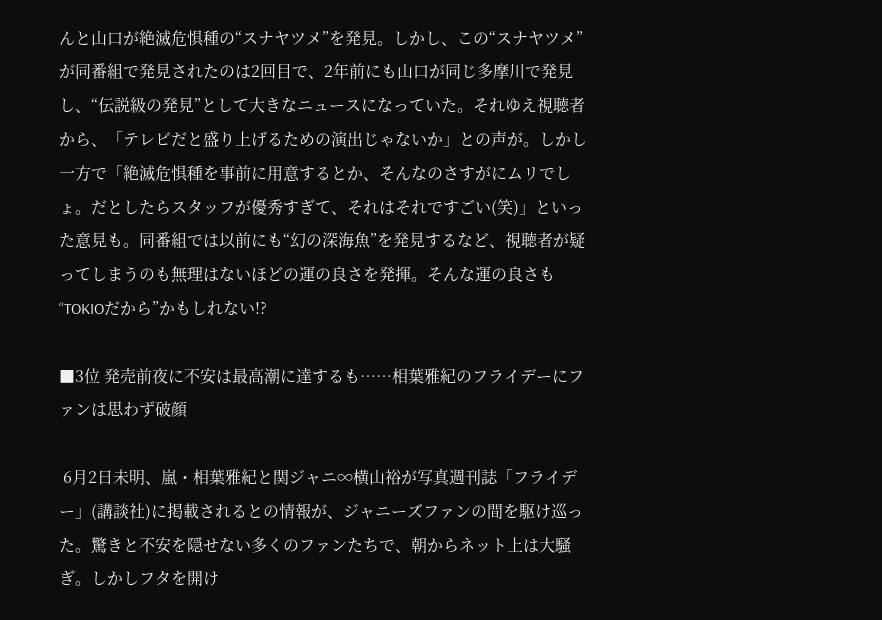んと山口が絶滅危惧種の“スナヤツメ”を発見。しかし、この“スナヤツメ”が同番組で発見されたのは2回目で、2年前にも山口が同じ多摩川で発見し、“伝説級の発見”として大きなニュースになっていた。それゆえ視聴者から、「テレビだと盛り上げるための演出じゃないか」との声が。しかし一方で「絶滅危惧種を事前に用意するとか、そんなのさすがにムリでしょ。だとしたらスタッフが優秀すぎて、それはそれですごい(笑)」といった意見も。同番組では以前にも“幻の深海魚”を発見するなど、視聴者が疑ってしまうのも無理はないほどの運の良さを発揮。そんな運の良さも“TOKIOだから”かもしれない!?

■3位 発売前夜に不安は最高潮に達するも……相葉雅紀のフライデーにファンは思わず破顔

 6月2日未明、嵐・相葉雅紀と関ジャニ∞横山裕が写真週刊誌「フライデー」(講談社)に掲載されるとの情報が、ジャニーズファンの間を駆け巡った。驚きと不安を隠せない多くのファンたちで、朝からネット上は大騒ぎ。しかしフタを開け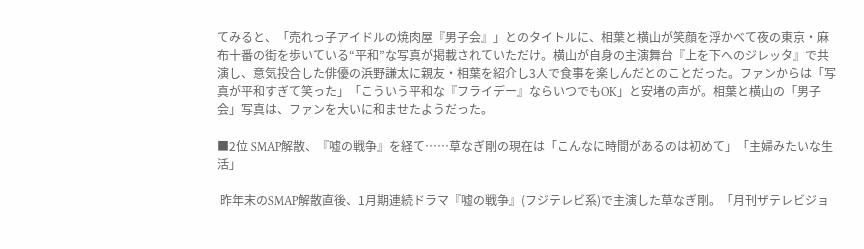てみると、「売れっ子アイドルの焼肉屋『男子会』」とのタイトルに、相葉と横山が笑顔を浮かべて夜の東京・麻布十番の街を歩いている“平和”な写真が掲載されていただけ。横山が自身の主演舞台『上を下へのジレッタ』で共演し、意気投合した俳優の浜野謙太に親友・相葉を紹介し3人で食事を楽しんだとのことだった。ファンからは「写真が平和すぎて笑った」「こういう平和な『フライデー』ならいつでもOK」と安堵の声が。相葉と横山の「男子会」写真は、ファンを大いに和ませたようだった。

■2位 SMAP解散、『嘘の戦争』を経て……草なぎ剛の現在は「こんなに時間があるのは初めて」「主婦みたいな生活」

 昨年末のSMAP解散直後、1月期連続ドラマ『嘘の戦争』(フジテレビ系)で主演した草なぎ剛。「月刊ザテレビジョ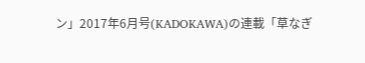ン」2017年6月号(KADOKAWA)の連載「草なぎ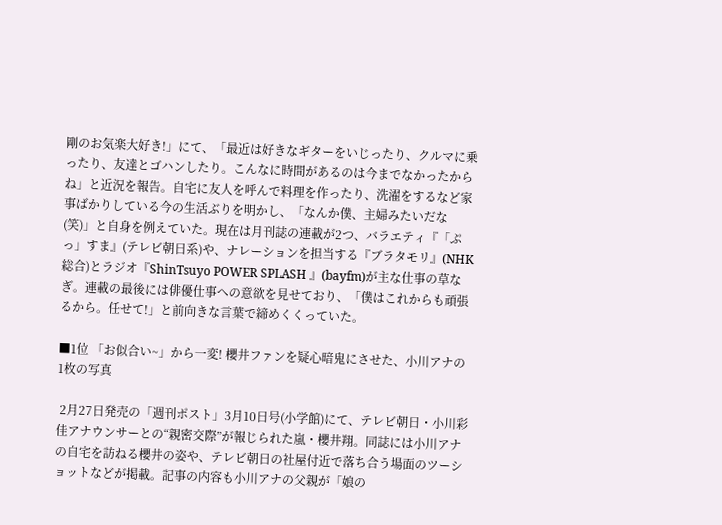剛のお気楽大好き!」にて、「最近は好きなギターをいじったり、クルマに乗ったり、友達とゴハンしたり。こんなに時間があるのは今までなかったからね」と近況を報告。自宅に友人を呼んで料理を作ったり、洗濯をするなど家事ばかりしている今の生活ぶりを明かし、「なんか僕、主婦みたいだな(笑)」と自身を例えていた。現在は月刊誌の連載が2つ、バラエティ『「ぷっ」すま』(テレビ朝日系)や、ナレーションを担当する『ブラタモリ』(NHK総合)とラジオ『ShinTsuyo POWER SPLASH 』(bayfm)が主な仕事の草なぎ。連載の最後には俳優仕事への意欲を見せており、「僕はこれからも頑張るから。任せて!」と前向きな言葉で締めくくっていた。

■1位 「お似合い~」から一変! 櫻井ファンを疑心暗鬼にさせた、小川アナの1枚の写真

 2月27日発売の「週刊ポスト」3月10日号(小学館)にて、テレビ朝日・小川彩佳アナウンサーとの“親密交際”が報じられた嵐・櫻井翔。同誌には小川アナの自宅を訪ねる櫻井の姿や、テレビ朝日の社屋付近で落ち合う場面のツーショットなどが掲載。記事の内容も小川アナの父親が「娘の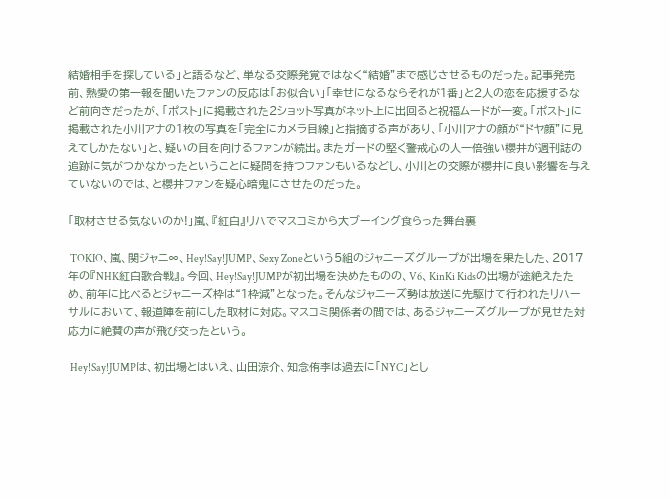結婚相手を探している」と語るなど、単なる交際発覚ではなく“結婚”まで感じさせるものだった。記事発売前、熱愛の第一報を聞いたファンの反応は「お似合い」「幸せになるならそれが1番」と2人の恋を応援するなど前向きだったが、「ポスト」に掲載された2ショット写真がネット上に出回ると祝福ムードが一変。「ポスト」に掲載された小川アナの1枚の写真を「完全にカメラ目線」と指摘する声があり、「小川アナの顔が“ドヤ顔”に見えてしかたない」と、疑いの目を向けるファンが続出。またガードの堅く警戒心の人一倍強い櫻井が週刊誌の追跡に気がつかなかったということに疑問を持つファンもいるなどし、小川との交際が櫻井に良い影響を与えていないのでは、と櫻井ファンを疑心暗鬼にさせたのだった。

「取材させる気ないのか!」嵐、『紅白』リハでマスコミから大ブーイング食らった舞台裏

 TOKIO、嵐、関ジャニ∞、Hey!Say!JUMP、Sexy Zoneという5組のジャニーズグループが出場を果たした、2017年の『NHK紅白歌合戦』。今回、Hey!Say!JUMPが初出場を決めたものの、V6、KinKi Kidsの出場が途絶えたため、前年に比べるとジャニーズ枠は“1枠減”となった。そんなジャニーズ勢は放送に先駆けて行われたリハーサルにおいて、報道陣を前にした取材に対応。マスコミ関係者の間では、あるジャニーズグループが見せた対応力に絶賛の声が飛び交ったという。

 Hey!Say!JUMPは、初出場とはいえ、山田涼介、知念侑李は過去に「NYC」とし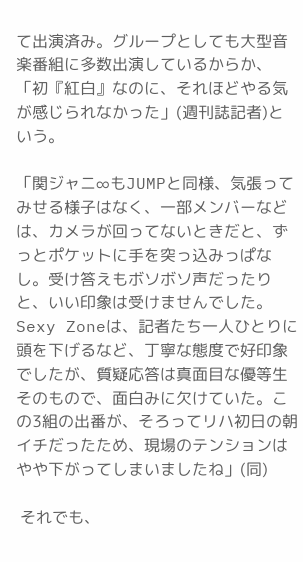て出演済み。グループとしても大型音楽番組に多数出演しているからか、「初『紅白』なのに、それほどやる気が感じられなかった」(週刊誌記者)という。

「関ジャニ∞もJUMPと同様、気張ってみせる様子はなく、一部メンバーなどは、カメラが回ってないときだと、ずっとポケットに手を突っ込みっぱなし。受け答えもボソボソ声だったりと、いい印象は受けませんでした。Sexy Zoneは、記者たち一人ひとりに頭を下げるなど、丁寧な態度で好印象でしたが、質疑応答は真面目な優等生そのもので、面白みに欠けていた。この3組の出番が、そろってリハ初日の朝イチだったため、現場のテンションはやや下がってしまいましたね」(同)

 それでも、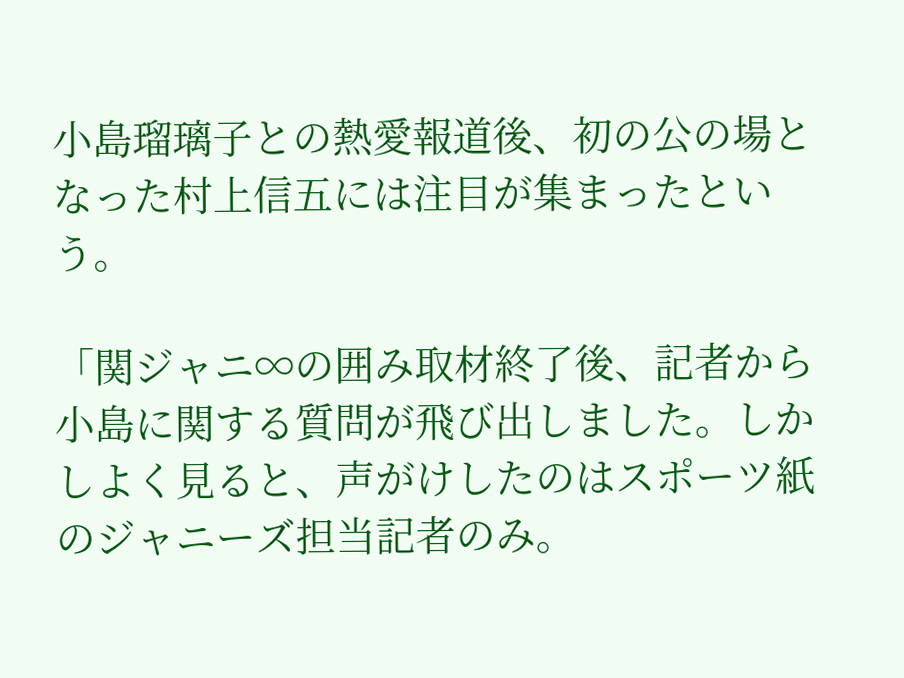小島瑠璃子との熱愛報道後、初の公の場となった村上信五には注目が集まったという。

「関ジャニ∞の囲み取材終了後、記者から小島に関する質問が飛び出しました。しかしよく見ると、声がけしたのはスポーツ紙のジャニーズ担当記者のみ。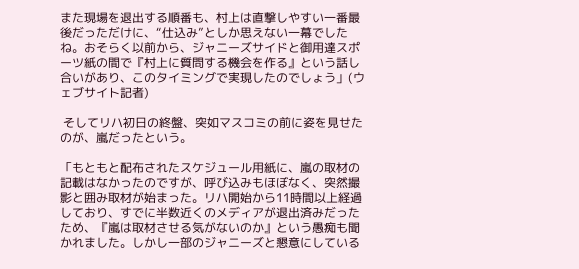また現場を退出する順番も、村上は直撃しやすい一番最後だっただけに、“仕込み”としか思えない一幕でしたね。おそらく以前から、ジャニーズサイドと御用達スポーツ紙の間で『村上に質問する機会を作る』という話し合いがあり、このタイミングで実現したのでしょう」(ウェブサイト記者)

 そしてリハ初日の終盤、突如マスコミの前に姿を見せたのが、嵐だったという。

「もともと配布されたスケジュール用紙に、嵐の取材の記載はなかったのですが、呼び込みもほぼなく、突然撮影と囲み取材が始まった。リハ開始から11時間以上経過しており、すでに半数近くのメディアが退出済みだったため、『嵐は取材させる気がないのか』という愚痴も聞かれました。しかし一部のジャニーズと懇意にしている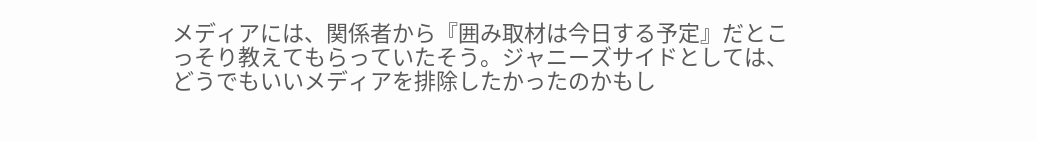メディアには、関係者から『囲み取材は今日する予定』だとこっそり教えてもらっていたそう。ジャニーズサイドとしては、どうでもいいメディアを排除したかったのかもし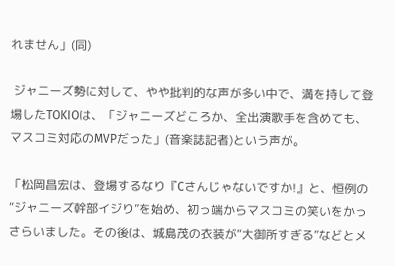れません」(同)

 ジャニーズ勢に対して、やや批判的な声が多い中で、満を持して登場したTOKIOは、「ジャニーズどころか、全出演歌手を含めても、マスコミ対応のMVPだった」(音楽誌記者)という声が。

「松岡昌宏は、登場するなり『Cさんじゃないですか!』と、恒例の“ジャニーズ幹部イジり”を始め、初っ端からマスコミの笑いをかっさらいました。その後は、城島茂の衣装が“大御所すぎる”などとメ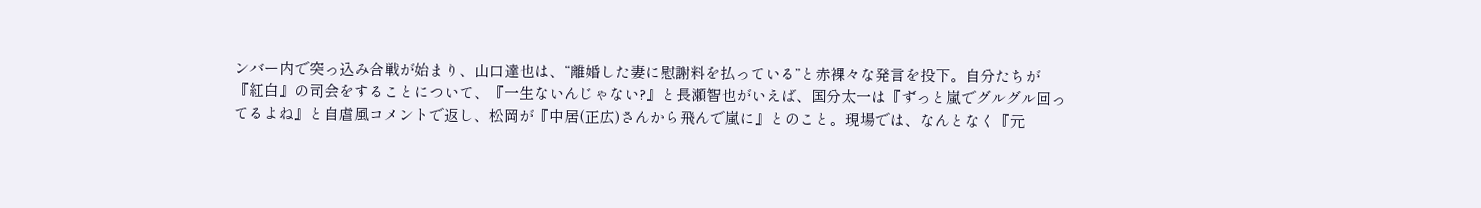ンバー内で突っ込み合戦が始まり、山口達也は、“離婚した妻に慰謝料を払っている”と赤裸々な発言を投下。自分たちが『紅白』の司会をすることについて、『一生ないんじゃない?』と長瀬智也がいえば、国分太一は『ずっと嵐でグルグル回ってるよね』と自虐風コメントで返し、松岡が『中居(正広)さんから飛んで嵐に』とのこと。現場では、なんとなく『元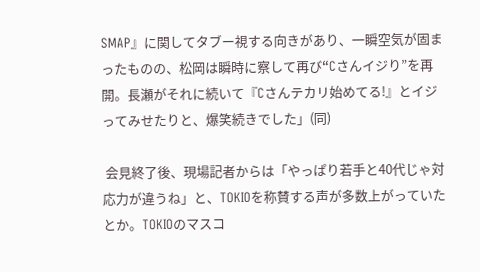SMAP』に関してタブー視する向きがあり、一瞬空気が固まったものの、松岡は瞬時に察して再び“Cさんイジり”を再開。長瀬がそれに続いて『Cさんテカリ始めてる!』とイジってみせたりと、爆笑続きでした」(同)

 会見終了後、現場記者からは「やっぱり若手と40代じゃ対応力が違うね」と、TOKIOを称賛する声が多数上がっていたとか。TOKIOのマスコ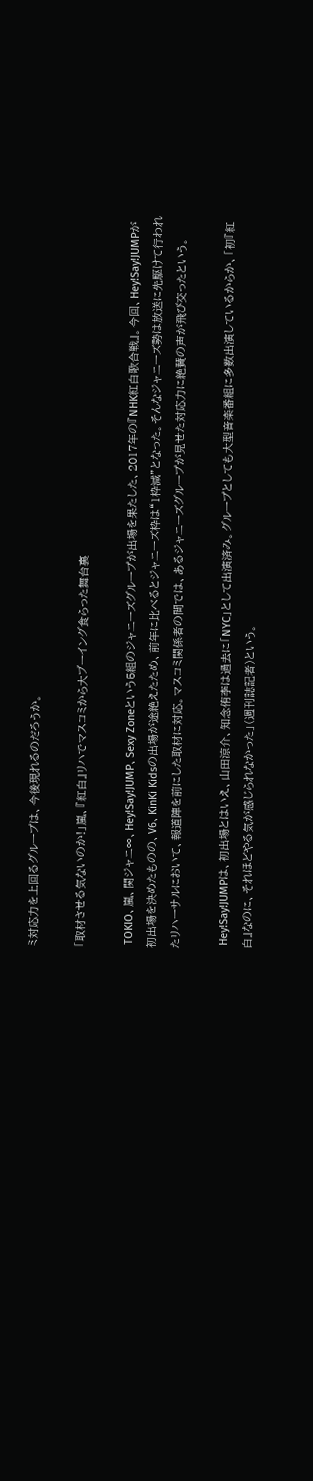ミ対応力を上回るグループは、今後現れるのだろうか。

「取材させる気ないのか!」嵐、『紅白』リハでマスコミから大ブーイング食らった舞台裏

 TOKIO、嵐、関ジャニ∞、Hey!Say!JUMP、Sexy Zoneという5組のジャニーズグループが出場を果たした、2017年の『NHK紅白歌合戦』。今回、Hey!Say!JUMPが初出場を決めたものの、V6、KinKi Kidsの出場が途絶えたため、前年に比べるとジャニーズ枠は“1枠減”となった。そんなジャニーズ勢は放送に先駆けて行われたリハーサルにおいて、報道陣を前にした取材に対応。マスコミ関係者の間では、あるジャニーズグループが見せた対応力に絶賛の声が飛び交ったという。

 Hey!Say!JUMPは、初出場とはいえ、山田涼介、知念侑李は過去に「NYC」として出演済み。グループとしても大型音楽番組に多数出演しているからか、「初『紅白』なのに、それほどやる気が感じられなかった」(週刊誌記者)という。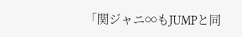「関ジャニ∞もJUMPと同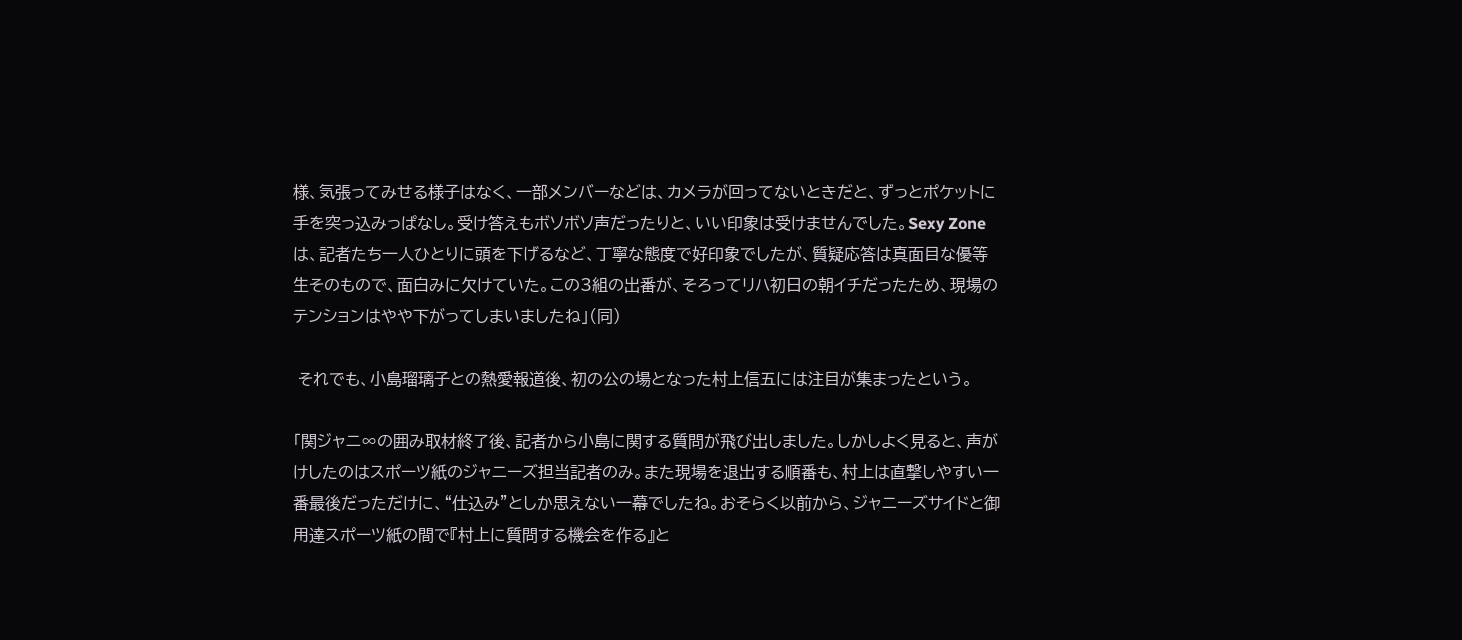様、気張ってみせる様子はなく、一部メンバーなどは、カメラが回ってないときだと、ずっとポケットに手を突っ込みっぱなし。受け答えもボソボソ声だったりと、いい印象は受けませんでした。Sexy Zoneは、記者たち一人ひとりに頭を下げるなど、丁寧な態度で好印象でしたが、質疑応答は真面目な優等生そのもので、面白みに欠けていた。この3組の出番が、そろってリハ初日の朝イチだったため、現場のテンションはやや下がってしまいましたね」(同)

 それでも、小島瑠璃子との熱愛報道後、初の公の場となった村上信五には注目が集まったという。

「関ジャニ∞の囲み取材終了後、記者から小島に関する質問が飛び出しました。しかしよく見ると、声がけしたのはスポーツ紙のジャニーズ担当記者のみ。また現場を退出する順番も、村上は直撃しやすい一番最後だっただけに、“仕込み”としか思えない一幕でしたね。おそらく以前から、ジャニーズサイドと御用達スポーツ紙の間で『村上に質問する機会を作る』と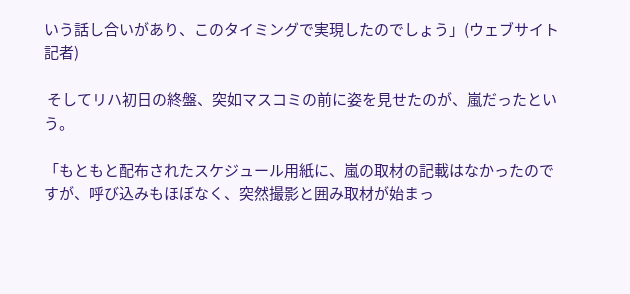いう話し合いがあり、このタイミングで実現したのでしょう」(ウェブサイト記者)

 そしてリハ初日の終盤、突如マスコミの前に姿を見せたのが、嵐だったという。

「もともと配布されたスケジュール用紙に、嵐の取材の記載はなかったのですが、呼び込みもほぼなく、突然撮影と囲み取材が始まっ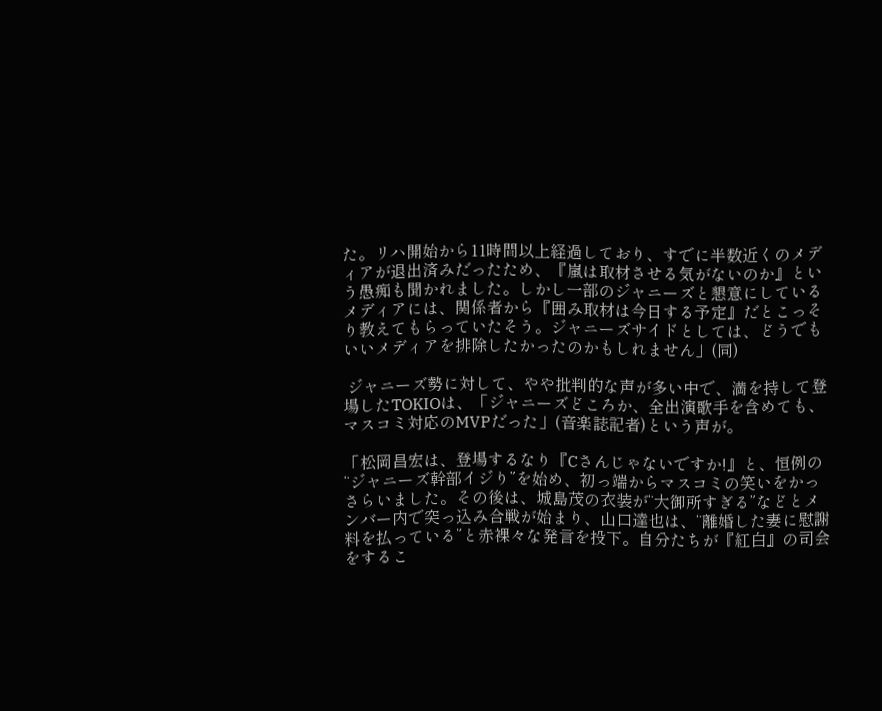た。リハ開始から11時間以上経過しており、すでに半数近くのメディアが退出済みだったため、『嵐は取材させる気がないのか』という愚痴も聞かれました。しかし一部のジャニーズと懇意にしているメディアには、関係者から『囲み取材は今日する予定』だとこっそり教えてもらっていたそう。ジャニーズサイドとしては、どうでもいいメディアを排除したかったのかもしれません」(同)

 ジャニーズ勢に対して、やや批判的な声が多い中で、満を持して登場したTOKIOは、「ジャニーズどころか、全出演歌手を含めても、マスコミ対応のMVPだった」(音楽誌記者)という声が。

「松岡昌宏は、登場するなり『Cさんじゃないですか!』と、恒例の“ジャニーズ幹部イジり”を始め、初っ端からマスコミの笑いをかっさらいました。その後は、城島茂の衣装が“大御所すぎる”などとメンバー内で突っ込み合戦が始まり、山口達也は、“離婚した妻に慰謝料を払っている”と赤裸々な発言を投下。自分たちが『紅白』の司会をするこ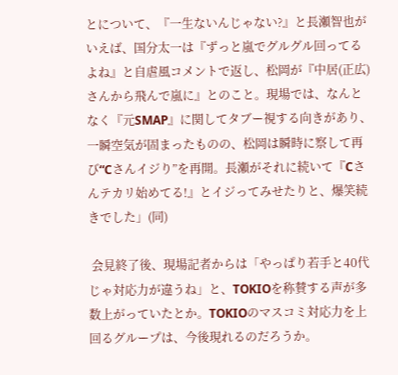とについて、『一生ないんじゃない?』と長瀬智也がいえば、国分太一は『ずっと嵐でグルグル回ってるよね』と自虐風コメントで返し、松岡が『中居(正広)さんから飛んで嵐に』とのこと。現場では、なんとなく『元SMAP』に関してタブー視する向きがあり、一瞬空気が固まったものの、松岡は瞬時に察して再び“Cさんイジり”を再開。長瀬がそれに続いて『Cさんテカリ始めてる!』とイジってみせたりと、爆笑続きでした」(同)

 会見終了後、現場記者からは「やっぱり若手と40代じゃ対応力が違うね」と、TOKIOを称賛する声が多数上がっていたとか。TOKIOのマスコミ対応力を上回るグループは、今後現れるのだろうか。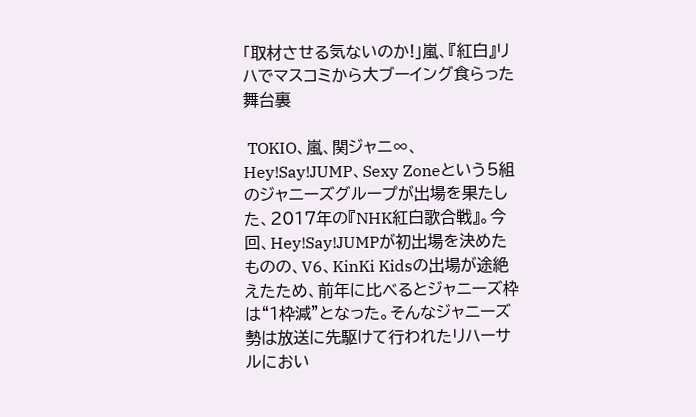「取材させる気ないのか!」嵐、『紅白』リハでマスコミから大ブーイング食らった舞台裏

 TOKIO、嵐、関ジャニ∞、Hey!Say!JUMP、Sexy Zoneという5組のジャニーズグループが出場を果たした、2017年の『NHK紅白歌合戦』。今回、Hey!Say!JUMPが初出場を決めたものの、V6、KinKi Kidsの出場が途絶えたため、前年に比べるとジャニーズ枠は“1枠減”となった。そんなジャニーズ勢は放送に先駆けて行われたリハーサルにおい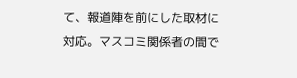て、報道陣を前にした取材に対応。マスコミ関係者の間で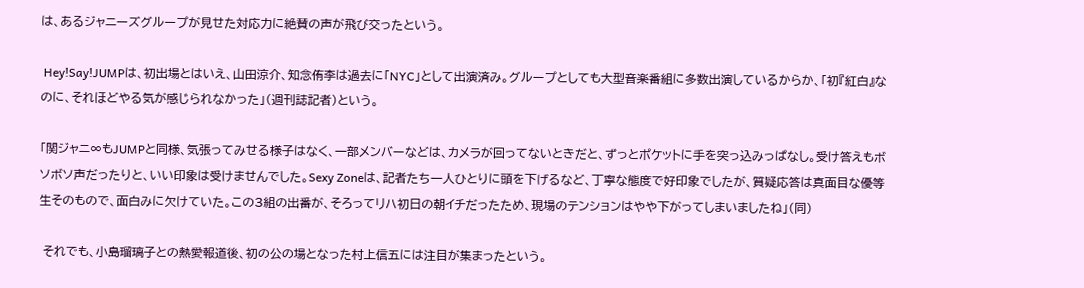は、あるジャニーズグループが見せた対応力に絶賛の声が飛び交ったという。

 Hey!Say!JUMPは、初出場とはいえ、山田涼介、知念侑李は過去に「NYC」として出演済み。グループとしても大型音楽番組に多数出演しているからか、「初『紅白』なのに、それほどやる気が感じられなかった」(週刊誌記者)という。

「関ジャニ∞もJUMPと同様、気張ってみせる様子はなく、一部メンバーなどは、カメラが回ってないときだと、ずっとポケットに手を突っ込みっぱなし。受け答えもボソボソ声だったりと、いい印象は受けませんでした。Sexy Zoneは、記者たち一人ひとりに頭を下げるなど、丁寧な態度で好印象でしたが、質疑応答は真面目な優等生そのもので、面白みに欠けていた。この3組の出番が、そろってリハ初日の朝イチだったため、現場のテンションはやや下がってしまいましたね」(同)

 それでも、小島瑠璃子との熱愛報道後、初の公の場となった村上信五には注目が集まったという。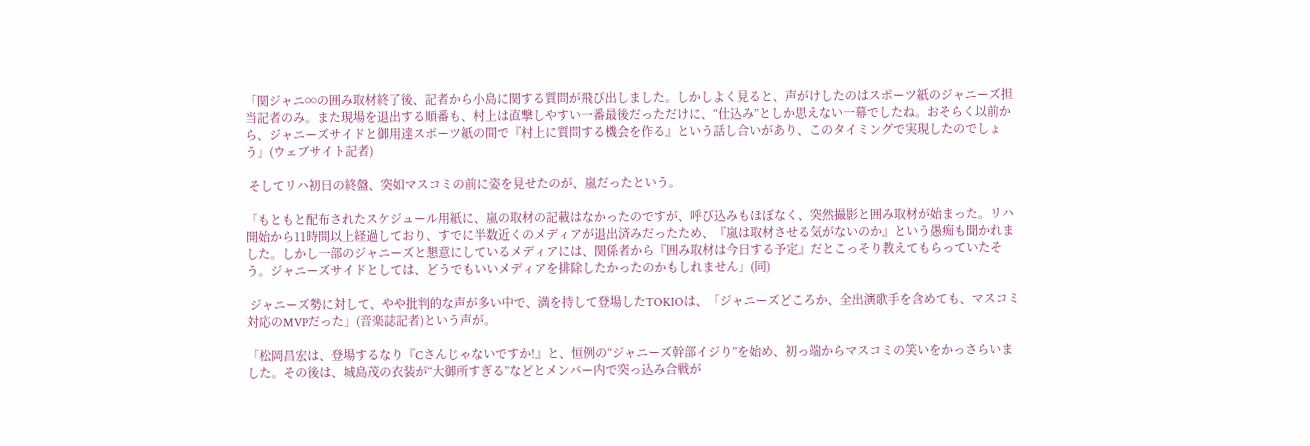「関ジャニ∞の囲み取材終了後、記者から小島に関する質問が飛び出しました。しかしよく見ると、声がけしたのはスポーツ紙のジャニーズ担当記者のみ。また現場を退出する順番も、村上は直撃しやすい一番最後だっただけに、“仕込み”としか思えない一幕でしたね。おそらく以前から、ジャニーズサイドと御用達スポーツ紙の間で『村上に質問する機会を作る』という話し合いがあり、このタイミングで実現したのでしょう」(ウェブサイト記者)

 そしてリハ初日の終盤、突如マスコミの前に姿を見せたのが、嵐だったという。

「もともと配布されたスケジュール用紙に、嵐の取材の記載はなかったのですが、呼び込みもほぼなく、突然撮影と囲み取材が始まった。リハ開始から11時間以上経過しており、すでに半数近くのメディアが退出済みだったため、『嵐は取材させる気がないのか』という愚痴も聞かれました。しかし一部のジャニーズと懇意にしているメディアには、関係者から『囲み取材は今日する予定』だとこっそり教えてもらっていたそう。ジャニーズサイドとしては、どうでもいいメディアを排除したかったのかもしれません」(同)

 ジャニーズ勢に対して、やや批判的な声が多い中で、満を持して登場したTOKIOは、「ジャニーズどころか、全出演歌手を含めても、マスコミ対応のMVPだった」(音楽誌記者)という声が。

「松岡昌宏は、登場するなり『Cさんじゃないですか!』と、恒例の“ジャニーズ幹部イジり”を始め、初っ端からマスコミの笑いをかっさらいました。その後は、城島茂の衣装が“大御所すぎる”などとメンバー内で突っ込み合戦が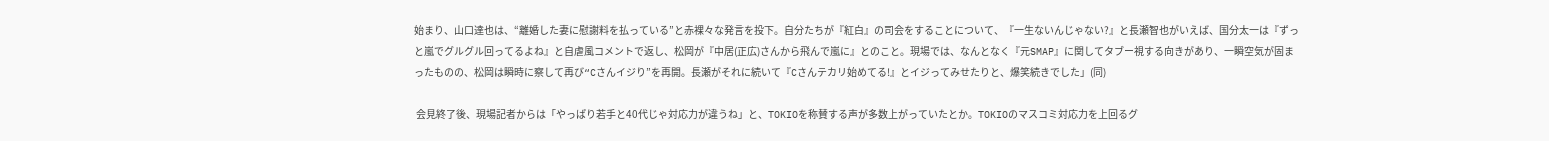始まり、山口達也は、“離婚した妻に慰謝料を払っている”と赤裸々な発言を投下。自分たちが『紅白』の司会をすることについて、『一生ないんじゃない?』と長瀬智也がいえば、国分太一は『ずっと嵐でグルグル回ってるよね』と自虐風コメントで返し、松岡が『中居(正広)さんから飛んで嵐に』とのこと。現場では、なんとなく『元SMAP』に関してタブー視する向きがあり、一瞬空気が固まったものの、松岡は瞬時に察して再び“Cさんイジり”を再開。長瀬がそれに続いて『Cさんテカリ始めてる!』とイジってみせたりと、爆笑続きでした」(同)

 会見終了後、現場記者からは「やっぱり若手と40代じゃ対応力が違うね」と、TOKIOを称賛する声が多数上がっていたとか。TOKIOのマスコミ対応力を上回るグ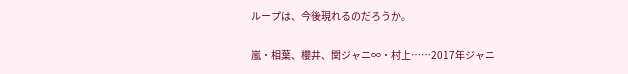ループは、今後現れるのだろうか。

嵐・相葉、櫻井、関ジャニ∞・村上……2017年ジャニ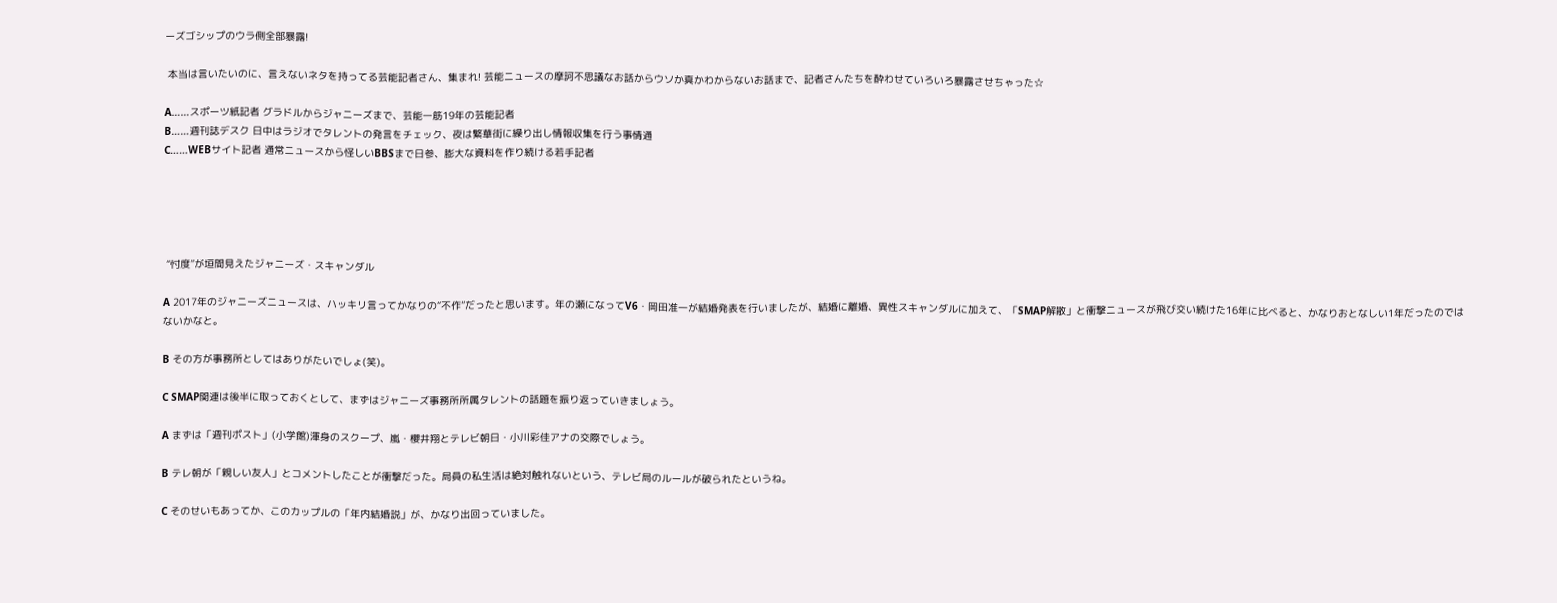ーズゴシップのウラ側全部暴露!

 本当は言いたいのに、言えないネタを持ってる芸能記者さん、集まれ! 芸能ニュースの摩訶不思議なお話からウソか真かわからないお話まで、記者さんたちを酔わせていろいろ暴露させちゃった☆

A……スポーツ紙記者 グラドルからジャニーズまで、芸能一筋19年の芸能記者
B……週刊誌デスク 日中はラジオでタレントの発言をチェック、夜は繁華街に繰り出し情報収集を行う事情通
C……WEBサイト記者 通常ニュースから怪しいBBSまで日参、膨大な資料を作り続ける若手記者





 “忖度”が垣間見えたジャニーズ・スキャンダル

A 2017年のジャニーズニュースは、ハッキリ言ってかなりの“不作”だったと思います。年の瀬になってV6・岡田准一が結婚発表を行いましたが、結婚に離婚、異性スキャンダルに加えて、「SMAP解散」と衝撃ニュースが飛び交い続けた16年に比べると、かなりおとなしい1年だったのではないかなと。

B その方が事務所としてはありがたいでしょ(笑)。

C SMAP関連は後半に取っておくとして、まずはジャニーズ事務所所属タレントの話題を振り返っていきましょう。

A まずは「週刊ポスト」(小学館)渾身のスクープ、嵐・櫻井翔とテレビ朝日・小川彩佳アナの交際でしょう。

B テレ朝が「親しい友人」とコメントしたことが衝撃だった。局員の私生活は絶対触れないという、テレビ局のルールが破られたというね。

C そのせいもあってか、このカップルの「年内結婚説」が、かなり出回っていました。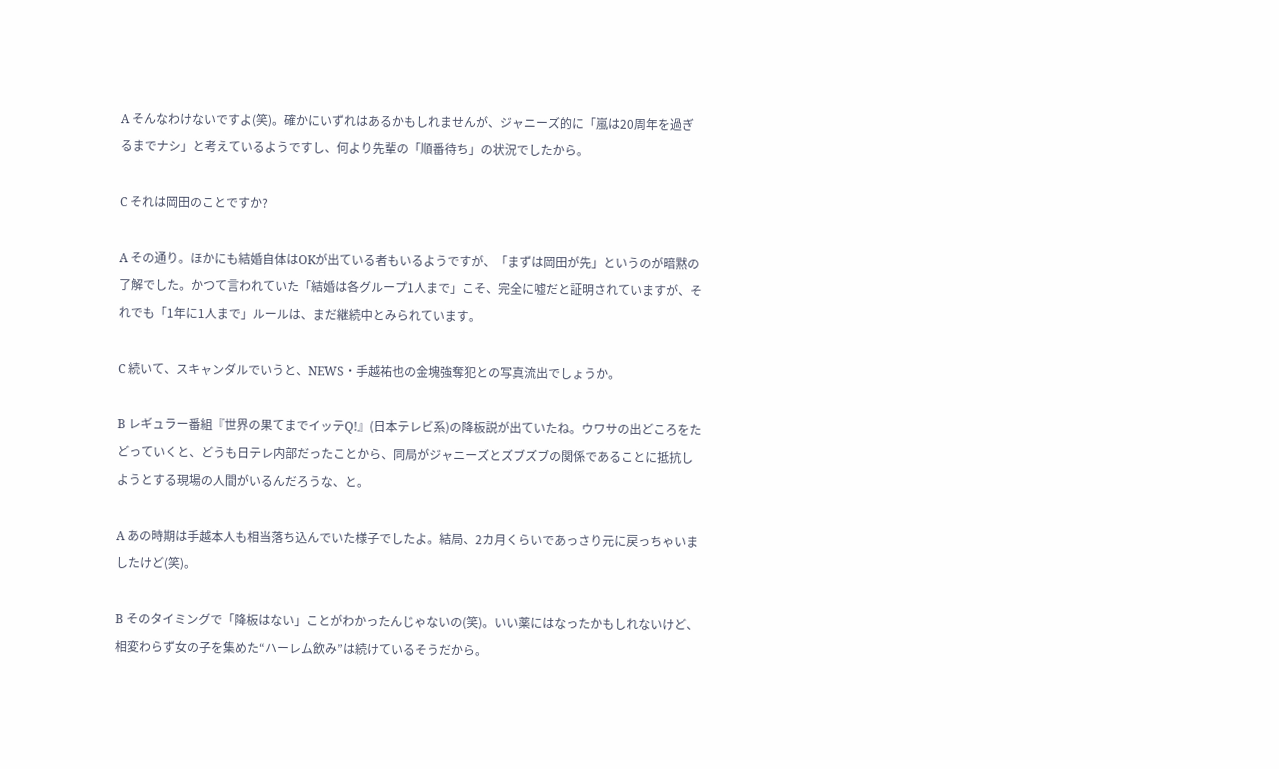A そんなわけないですよ(笑)。確かにいずれはあるかもしれませんが、ジャニーズ的に「嵐は20周年を過ぎるまでナシ」と考えているようですし、何より先輩の「順番待ち」の状況でしたから。

C それは岡田のことですか?

A その通り。ほかにも結婚自体はOKが出ている者もいるようですが、「まずは岡田が先」というのが暗黙の了解でした。かつて言われていた「結婚は各グループ1人まで」こそ、完全に嘘だと証明されていますが、それでも「1年に1人まで」ルールは、まだ継続中とみられています。

C 続いて、スキャンダルでいうと、NEWS・手越祐也の金塊強奪犯との写真流出でしょうか。

B レギュラー番組『世界の果てまでイッテQ!』(日本テレビ系)の降板説が出ていたね。ウワサの出どころをたどっていくと、どうも日テレ内部だったことから、同局がジャニーズとズブズブの関係であることに抵抗しようとする現場の人間がいるんだろうな、と。

A あの時期は手越本人も相当落ち込んでいた様子でしたよ。結局、2カ月くらいであっさり元に戻っちゃいましたけど(笑)。

B そのタイミングで「降板はない」ことがわかったんじゃないの(笑)。いい薬にはなったかもしれないけど、相変わらず女の子を集めた“ハーレム飲み”は続けているそうだから。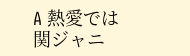A 熱愛では関ジャニ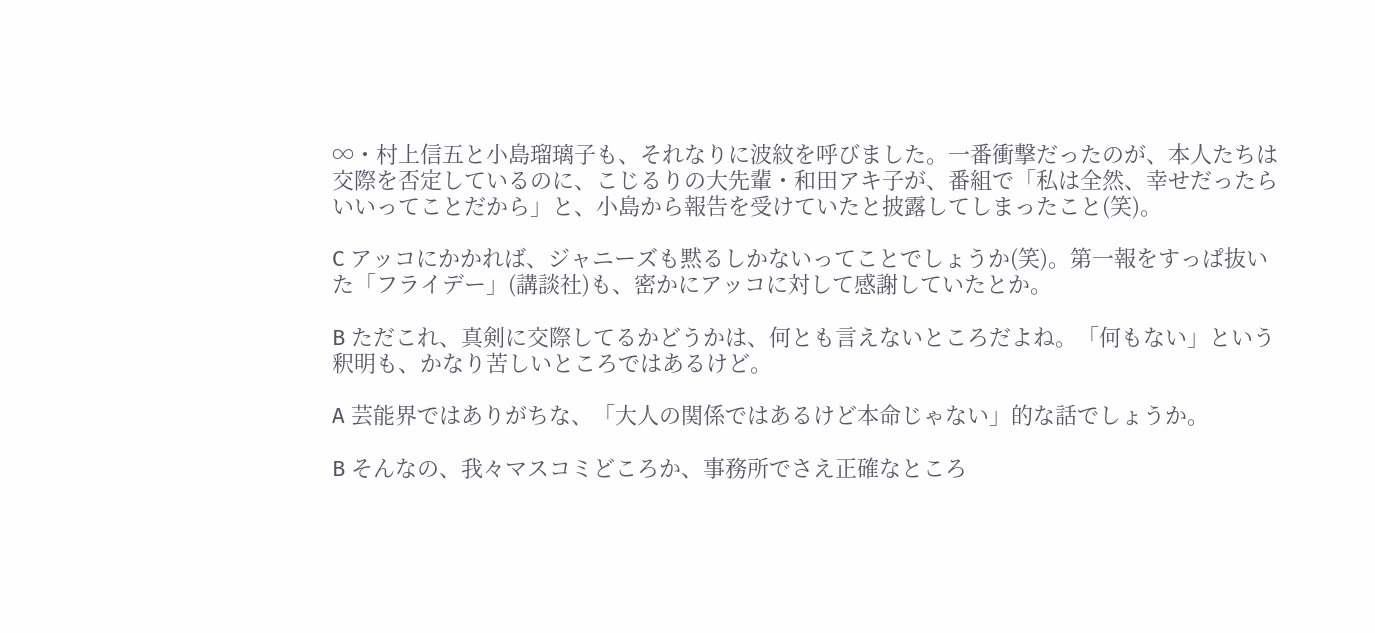∞・村上信五と小島瑠璃子も、それなりに波紋を呼びました。一番衝撃だったのが、本人たちは交際を否定しているのに、こじるりの大先輩・和田アキ子が、番組で「私は全然、幸せだったらいいってことだから」と、小島から報告を受けていたと披露してしまったこと(笑)。

C アッコにかかれば、ジャニーズも黙るしかないってことでしょうか(笑)。第一報をすっぱ抜いた「フライデー」(講談社)も、密かにアッコに対して感謝していたとか。

B ただこれ、真剣に交際してるかどうかは、何とも言えないところだよね。「何もない」という釈明も、かなり苦しいところではあるけど。

A 芸能界ではありがちな、「大人の関係ではあるけど本命じゃない」的な話でしょうか。

B そんなの、我々マスコミどころか、事務所でさえ正確なところ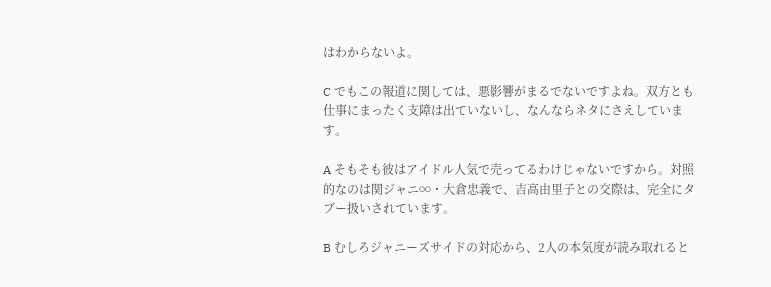はわからないよ。

C でもこの報道に関しては、悪影響がまるでないですよね。双方とも仕事にまったく支障は出ていないし、なんならネタにさえしています。

A そもそも彼はアイドル人気で売ってるわけじゃないですから。対照的なのは関ジャニ∞・大倉忠義で、吉高由里子との交際は、完全にタブー扱いされています。

B むしろジャニーズサイドの対応から、2人の本気度が読み取れると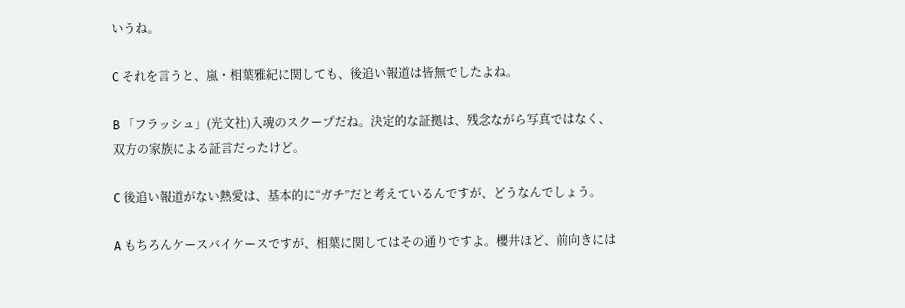いうね。

C それを言うと、嵐・相葉雅紀に関しても、後追い報道は皆無でしたよね。

B 「フラッシュ」(光文社)入魂のスクープだね。決定的な証拠は、残念ながら写真ではなく、双方の家族による証言だったけど。

C 後追い報道がない熱愛は、基本的に“ガチ”だと考えているんですが、どうなんでしょう。

A もちろんケースバイケースですが、相葉に関してはその通りですよ。櫻井ほど、前向きには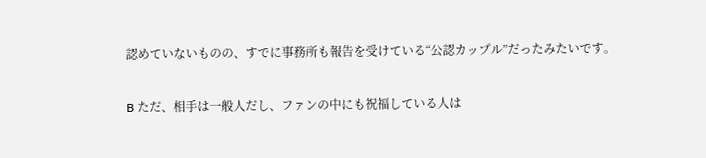認めていないものの、すでに事務所も報告を受けている“公認カップル”だったみたいです。

B ただ、相手は一般人だし、ファンの中にも祝福している人は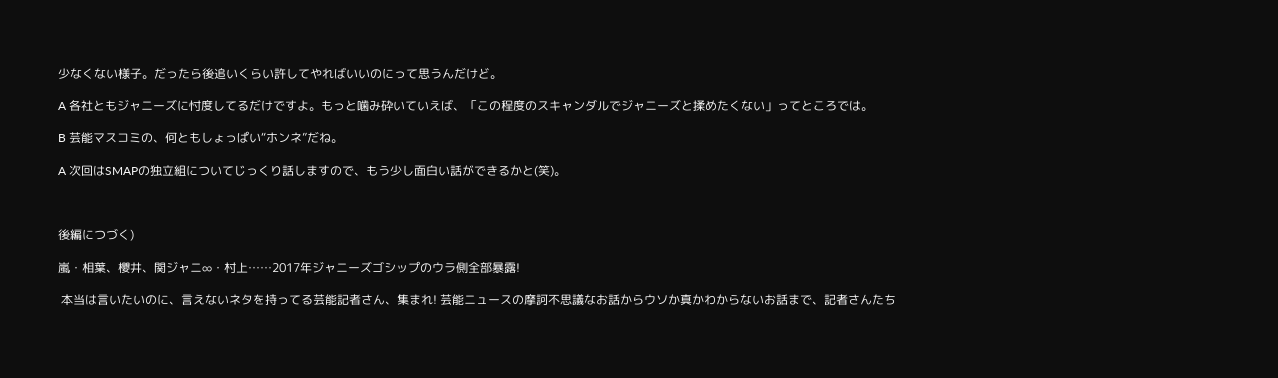少なくない様子。だったら後追いくらい許してやればいいのにって思うんだけど。

A 各社ともジャニーズに忖度してるだけですよ。もっと噛み砕いていえば、「この程度のスキャンダルでジャニーズと揉めたくない」ってところでは。

B 芸能マスコミの、何ともしょっぱい“ホンネ”だね。

A 次回はSMAPの独立組についてじっくり話しますので、もう少し面白い話ができるかと(笑)。



後編につづく)

嵐・相葉、櫻井、関ジャニ∞・村上……2017年ジャニーズゴシップのウラ側全部暴露!

 本当は言いたいのに、言えないネタを持ってる芸能記者さん、集まれ! 芸能ニュースの摩訶不思議なお話からウソか真かわからないお話まで、記者さんたち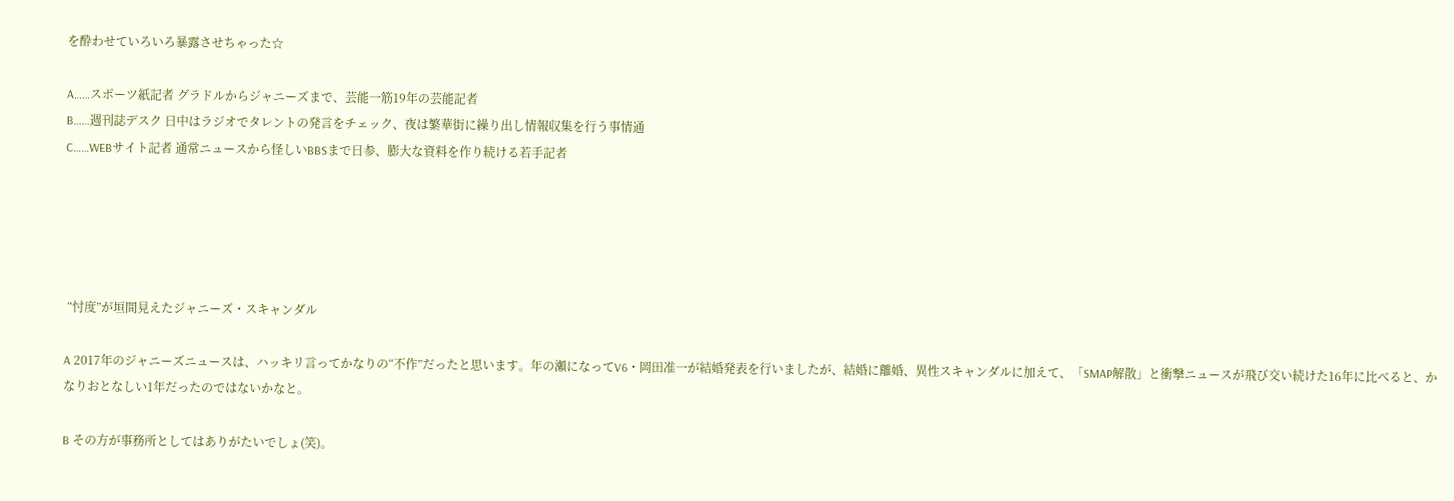を酔わせていろいろ暴露させちゃった☆

A……スポーツ紙記者 グラドルからジャニーズまで、芸能一筋19年の芸能記者
B……週刊誌デスク 日中はラジオでタレントの発言をチェック、夜は繁華街に繰り出し情報収集を行う事情通
C……WEBサイト記者 通常ニュースから怪しいBBSまで日参、膨大な資料を作り続ける若手記者





 “忖度”が垣間見えたジャニーズ・スキャンダル

A 2017年のジャニーズニュースは、ハッキリ言ってかなりの“不作”だったと思います。年の瀬になってV6・岡田准一が結婚発表を行いましたが、結婚に離婚、異性スキャンダルに加えて、「SMAP解散」と衝撃ニュースが飛び交い続けた16年に比べると、かなりおとなしい1年だったのではないかなと。

B その方が事務所としてはありがたいでしょ(笑)。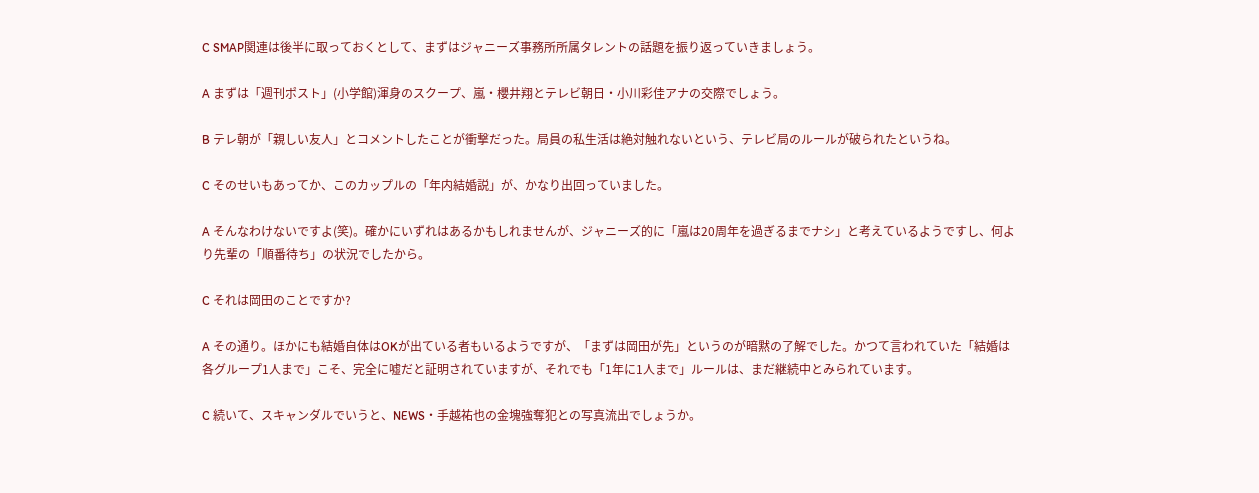C SMAP関連は後半に取っておくとして、まずはジャニーズ事務所所属タレントの話題を振り返っていきましょう。

A まずは「週刊ポスト」(小学館)渾身のスクープ、嵐・櫻井翔とテレビ朝日・小川彩佳アナの交際でしょう。

B テレ朝が「親しい友人」とコメントしたことが衝撃だった。局員の私生活は絶対触れないという、テレビ局のルールが破られたというね。

C そのせいもあってか、このカップルの「年内結婚説」が、かなり出回っていました。

A そんなわけないですよ(笑)。確かにいずれはあるかもしれませんが、ジャニーズ的に「嵐は20周年を過ぎるまでナシ」と考えているようですし、何より先輩の「順番待ち」の状況でしたから。

C それは岡田のことですか?

A その通り。ほかにも結婚自体はOKが出ている者もいるようですが、「まずは岡田が先」というのが暗黙の了解でした。かつて言われていた「結婚は各グループ1人まで」こそ、完全に嘘だと証明されていますが、それでも「1年に1人まで」ルールは、まだ継続中とみられています。

C 続いて、スキャンダルでいうと、NEWS・手越祐也の金塊強奪犯との写真流出でしょうか。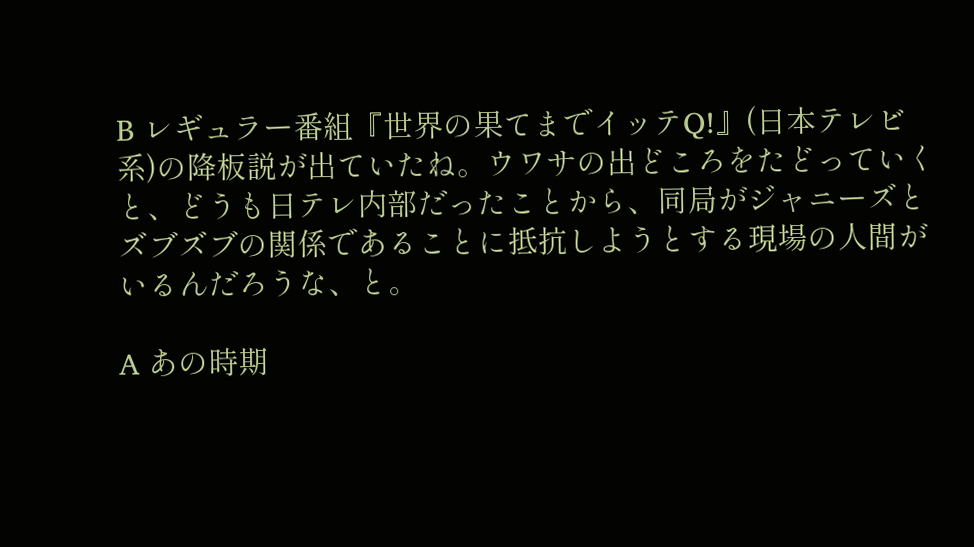B レギュラー番組『世界の果てまでイッテQ!』(日本テレビ系)の降板説が出ていたね。ウワサの出どころをたどっていくと、どうも日テレ内部だったことから、同局がジャニーズとズブズブの関係であることに抵抗しようとする現場の人間がいるんだろうな、と。

A あの時期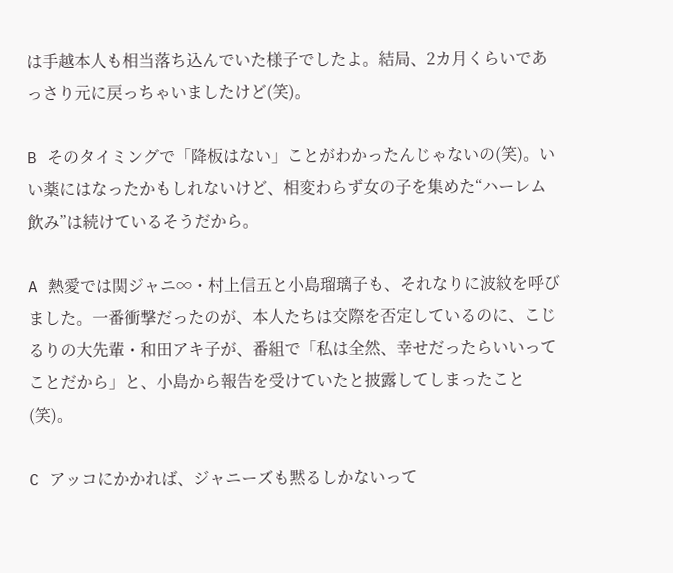は手越本人も相当落ち込んでいた様子でしたよ。結局、2カ月くらいであっさり元に戻っちゃいましたけど(笑)。

B そのタイミングで「降板はない」ことがわかったんじゃないの(笑)。いい薬にはなったかもしれないけど、相変わらず女の子を集めた“ハーレム飲み”は続けているそうだから。

A 熱愛では関ジャニ∞・村上信五と小島瑠璃子も、それなりに波紋を呼びました。一番衝撃だったのが、本人たちは交際を否定しているのに、こじるりの大先輩・和田アキ子が、番組で「私は全然、幸せだったらいいってことだから」と、小島から報告を受けていたと披露してしまったこと(笑)。

C アッコにかかれば、ジャニーズも黙るしかないって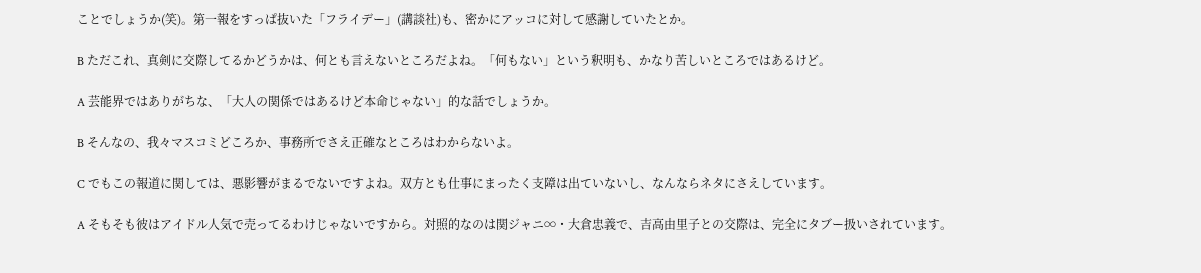ことでしょうか(笑)。第一報をすっぱ抜いた「フライデー」(講談社)も、密かにアッコに対して感謝していたとか。

B ただこれ、真剣に交際してるかどうかは、何とも言えないところだよね。「何もない」という釈明も、かなり苦しいところではあるけど。

A 芸能界ではありがちな、「大人の関係ではあるけど本命じゃない」的な話でしょうか。

B そんなの、我々マスコミどころか、事務所でさえ正確なところはわからないよ。

C でもこの報道に関しては、悪影響がまるでないですよね。双方とも仕事にまったく支障は出ていないし、なんならネタにさえしています。

A そもそも彼はアイドル人気で売ってるわけじゃないですから。対照的なのは関ジャニ∞・大倉忠義で、吉高由里子との交際は、完全にタブー扱いされています。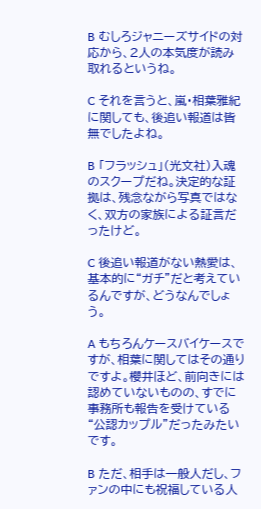B むしろジャニーズサイドの対応から、2人の本気度が読み取れるというね。

C それを言うと、嵐・相葉雅紀に関しても、後追い報道は皆無でしたよね。

B 「フラッシュ」(光文社)入魂のスクープだね。決定的な証拠は、残念ながら写真ではなく、双方の家族による証言だったけど。

C 後追い報道がない熱愛は、基本的に“ガチ”だと考えているんですが、どうなんでしょう。

A もちろんケースバイケースですが、相葉に関してはその通りですよ。櫻井ほど、前向きには認めていないものの、すでに事務所も報告を受けている“公認カップル”だったみたいです。

B ただ、相手は一般人だし、ファンの中にも祝福している人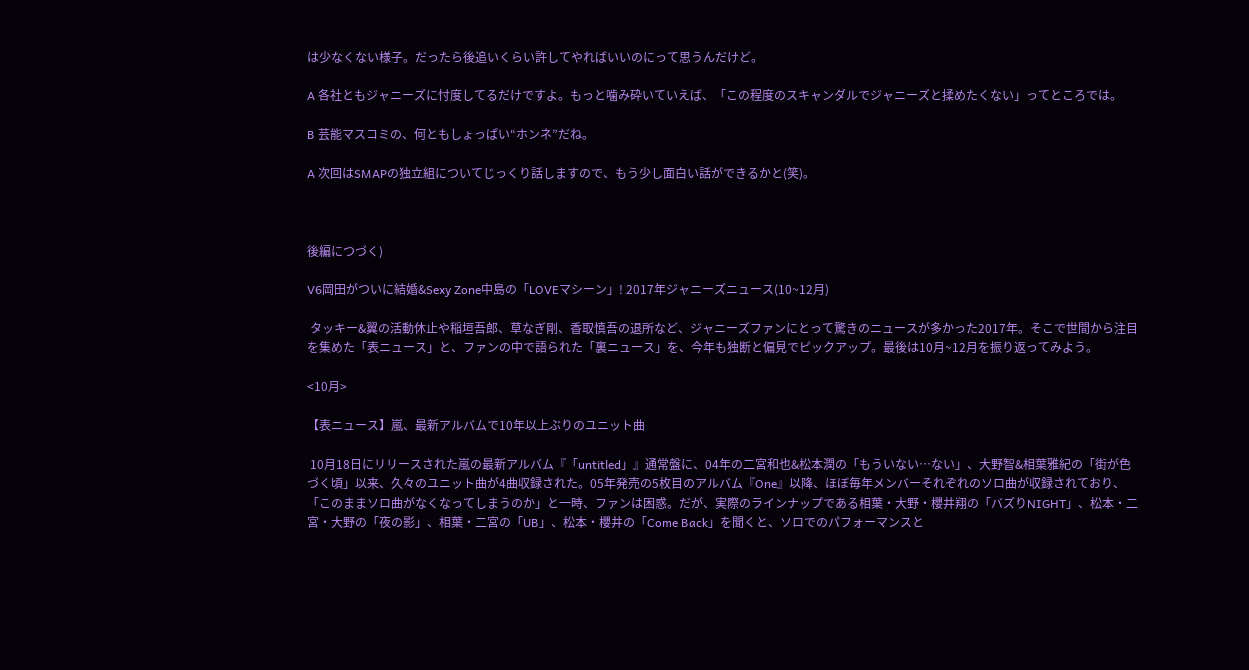は少なくない様子。だったら後追いくらい許してやればいいのにって思うんだけど。

A 各社ともジャニーズに忖度してるだけですよ。もっと噛み砕いていえば、「この程度のスキャンダルでジャニーズと揉めたくない」ってところでは。

B 芸能マスコミの、何ともしょっぱい“ホンネ”だね。

A 次回はSMAPの独立組についてじっくり話しますので、もう少し面白い話ができるかと(笑)。



後編につづく)

V6岡田がついに結婚&Sexy Zone中島の「LOVEマシーン」! 2017年ジャニーズニュース(10~12月)

 タッキー&翼の活動休止や稲垣吾郎、草なぎ剛、香取慎吾の退所など、ジャニーズファンにとって驚きのニュースが多かった2017年。そこで世間から注目を集めた「表ニュース」と、ファンの中で語られた「裏ニュース」を、今年も独断と偏見でピックアップ。最後は10月~12月を振り返ってみよう。

<10月>

【表ニュース】嵐、最新アルバムで10年以上ぶりのユニット曲

 10月18日にリリースされた嵐の最新アルバム『「untitled」』通常盤に、04年の二宮和也&松本潤の「もういない…ない」、大野智&相葉雅紀の「街が色づく頃」以来、久々のユニット曲が4曲収録された。05年発売の5枚目のアルバム『One』以降、ほぼ毎年メンバーそれぞれのソロ曲が収録されており、「このままソロ曲がなくなってしまうのか」と一時、ファンは困惑。だが、実際のラインナップである相葉・大野・櫻井翔の「バズりNIGHT」、松本・二宮・大野の「夜の影」、相葉・二宮の「UB」、松本・櫻井の「Come Back」を聞くと、ソロでのパフォーマンスと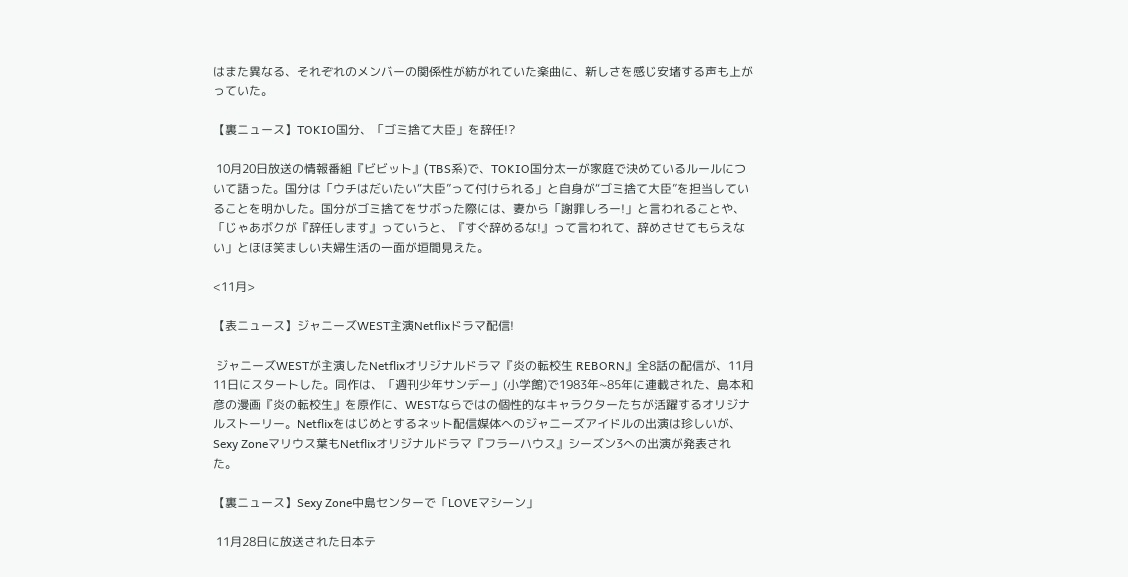はまた異なる、それぞれのメンバーの関係性が紡がれていた楽曲に、新しさを感じ安堵する声も上がっていた。

【裏ニュース】TOKIO国分、「ゴミ捨て大臣」を辞任!?

 10月20日放送の情報番組『ビビット』(TBS系)で、TOKIO国分太一が家庭で決めているルールについて語った。国分は「ウチはだいたい“大臣”って付けられる」と自身が“ゴミ捨て大臣”を担当していることを明かした。国分がゴミ捨てをサボった際には、妻から「謝罪しろー!」と言われることや、「じゃあボクが『辞任します』っていうと、『すぐ辞めるな!』って言われて、辞めさせてもらえない」とほほ笑ましい夫婦生活の一面が垣間見えた。

<11月>

【表ニュース】ジャニーズWEST主演Netflixドラマ配信!

 ジャニーズWESTが主演したNetflixオリジナルドラマ『炎の転校生 REBORN』全8話の配信が、11月11日にスタートした。同作は、「週刊少年サンデー」(小学館)で1983年~85年に連載された、島本和彦の漫画『炎の転校生』を原作に、WESTならではの個性的なキャラクターたちが活躍するオリジナルストーリー。Netflixをはじめとするネット配信媒体へのジャニーズアイドルの出演は珍しいが、Sexy Zoneマリウス葉もNetflixオリジナルドラマ『フラーハウス』シーズン3への出演が発表された。

【裏ニュース】Sexy Zone中島センターで「LOVEマシーン」

 11月28日に放送された日本テ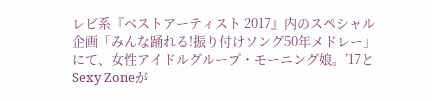レビ系『ベストアーティスト 2017』内のスペシャル企画「みんな踊れる!振り付けソング50年メドレー」にて、女性アイドルグループ・モーニング娘。’17とSexy Zoneが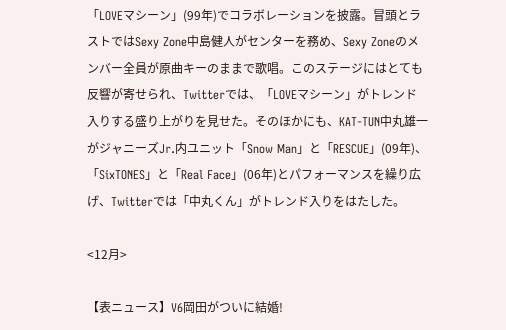「LOVEマシーン」(99年)でコラボレーションを披露。冒頭とラストではSexy Zone中島健人がセンターを務め、Sexy Zoneのメンバー全員が原曲キーのままで歌唱。このステージにはとても反響が寄せられ、Twitterでは、「LOVEマシーン」がトレンド入りする盛り上がりを見せた。そのほかにも、KAT-TUN中丸雄一がジャニーズJr.内ユニット「Snow Man」と「RESCUE」(09年)、「SixTONES」と「Real Face」(06年)とパフォーマンスを繰り広げ、Twitterでは「中丸くん」がトレンド入りをはたした。

<12月>

【表ニュース】V6岡田がついに結婚!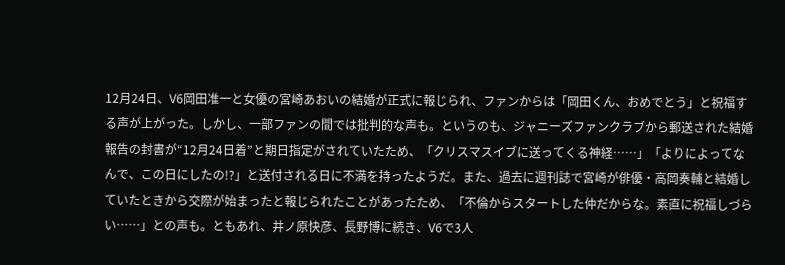12月24日、V6岡田准一と女優の宮崎あおいの結婚が正式に報じられ、ファンからは「岡田くん、おめでとう」と祝福する声が上がった。しかし、一部ファンの間では批判的な声も。というのも、ジャニーズファンクラブから郵送された結婚報告の封書が“12月24日着”と期日指定がされていたため、「クリスマスイブに送ってくる神経……」「よりによってなんで、この日にしたの!?」と送付される日に不満を持ったようだ。また、過去に週刊誌で宮崎が俳優・高岡奏輔と結婚していたときから交際が始まったと報じられたことがあったため、「不倫からスタートした仲だからな。素直に祝福しづらい……」との声も。ともあれ、井ノ原快彦、長野博に続き、V6で3人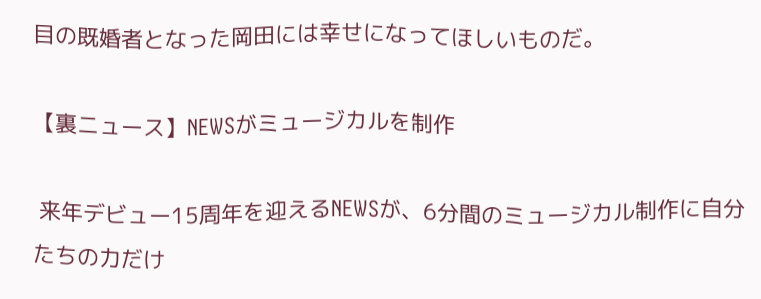目の既婚者となった岡田には幸せになってほしいものだ。

【裏ニュース】NEWSがミュージカルを制作

 来年デビュー15周年を迎えるNEWSが、6分間のミュージカル制作に自分たちの力だけ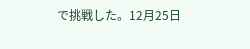で挑戦した。12月25日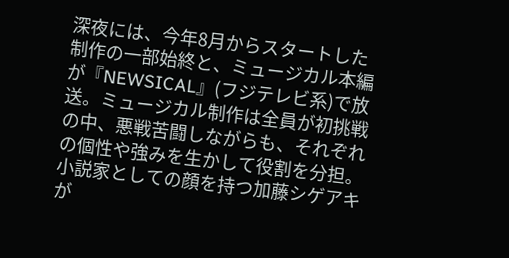深夜には、今年8月からスタートした制作の一部始終と、ミュージカル本編が『NEWSICAL』(フジテレビ系)で放送。ミュージカル制作は全員が初挑戦の中、悪戦苦闘しながらも、それぞれの個性や強みを生かして役割を分担。小説家としての顔を持つ加藤シゲアキが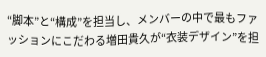“脚本”と“構成”を担当し、メンバーの中で最もファッションにこだわる増田貴久が“衣装デザイン”を担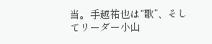当。手越祐也は“歌”、そしてリーダー小山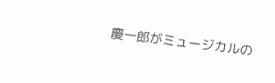慶一郎がミュージカルの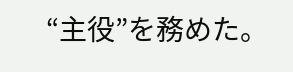“主役”を務めた。